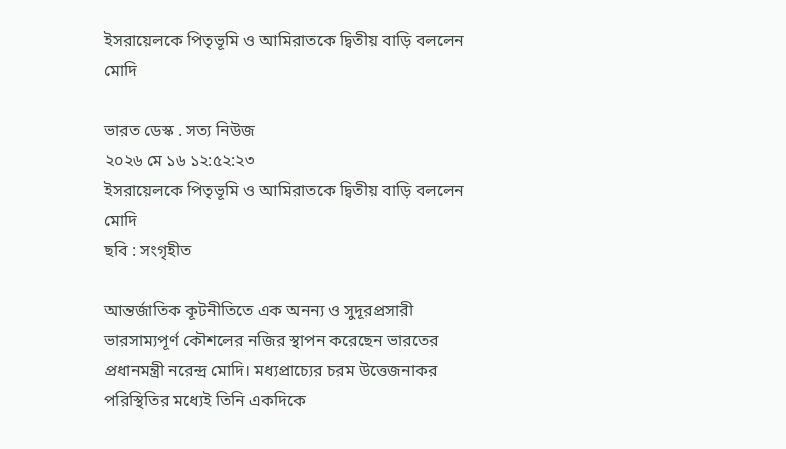ইসরায়েলকে পিতৃভূমি ও আমিরাতকে দ্বিতীয় বাড়ি বললেন মোদি

ভারত ডেস্ক . সত্য নিউজ
২০২৬ মে ১৬ ১২:৫২:২৩
ইসরায়েলকে পিতৃভূমি ও আমিরাতকে দ্বিতীয় বাড়ি বললেন মোদি
ছবি : সংগৃহীত

আন্তর্জাতিক কূটনীতিতে এক অনন্য ও সুদূরপ্রসারী ভারসাম্যপূর্ণ কৌশলের নজির স্থাপন করেছেন ভারতের প্রধানমন্ত্রী নরেন্দ্র মোদি। মধ্যপ্রাচ্যের চরম উত্তেজনাকর পরিস্থিতির মধ্যেই তিনি একদিকে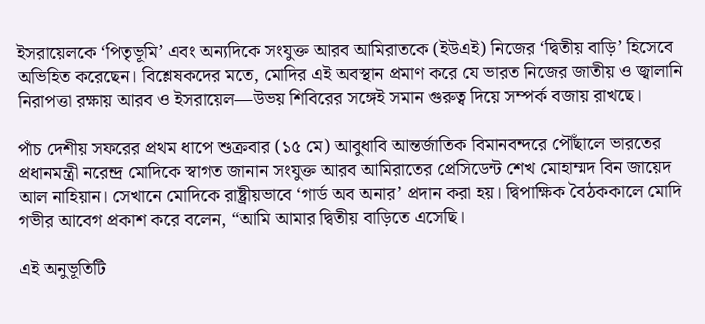ইসরায়েলকে ‘পিতৃভূমি’ এবং অন্যদিকে সংযুক্ত আরব আমিরাতকে (ইউএই) নিজের ‘দ্বিতীয় বাড়ি’ হিসেবে অভিহিত করেছেন। বিশ্লেষকদের মতে, মোদির এই অবস্থান প্রমাণ করে যে ভারত নিজের জাতীয় ও জ্বালানি নিরাপত্তা রক্ষায় আরব ও ইসরায়েল—উভয় শিবিরের সঙ্গেই সমান গুরুত্ব দিয়ে সম্পর্ক বজায় রাখছে।

পাঁচ দেশীয় সফরের প্রথম ধাপে শুক্রবার (১৫ মে) আবুধাবি আন্তর্জাতিক বিমানবন্দরে পৌঁছালে ভারতের প্রধানমন্ত্রী নরেন্দ্র মোদিকে স্বাগত জানান সংযুক্ত আরব আমিরাতের প্রেসিডেন্ট শেখ মোহাম্মদ বিন জায়েদ আল নাহিয়ান। সেখানে মোদিকে রাষ্ট্রীয়ভাবে ‘গার্ড অব অনার’ প্রদান করা হয়। দ্বিপাক্ষিক বৈঠককালে মোদি গভীর আবেগ প্রকাশ করে বলেন, “আমি আমার দ্বিতীয় বাড়িতে এসেছি।

এই অনুভূতিটি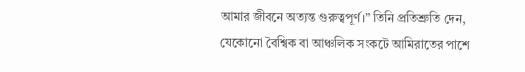আমার জীবনে অত্যন্ত গুরুত্বপূর্ণ।” তিনি প্রতিশ্রুতি দেন, যেকোনো বৈশ্বিক বা আঞ্চলিক সংকটে আমিরাতের পাশে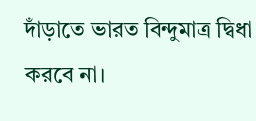দাঁড়াতে ভারত বিন্দুমাত্র দ্বিধা করবে না।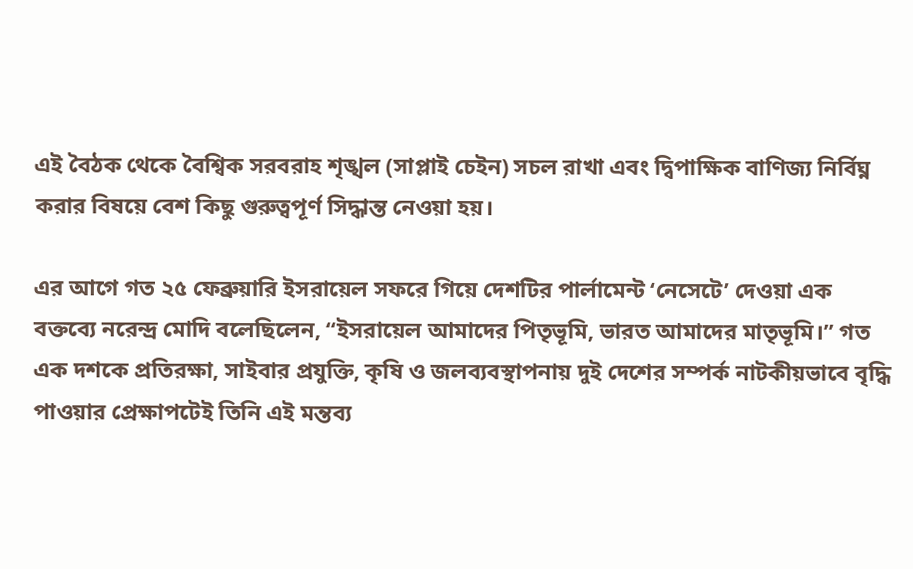এই বৈঠক থেকে বৈশ্বিক সরবরাহ শৃঙ্খল (সাপ্লাই চেইন) সচল রাখা এবং দ্বিপাক্ষিক বাণিজ্য নির্বিঘ্ন করার বিষয়ে বেশ কিছু গুরুত্বপূর্ণ সিদ্ধান্ত নেওয়া হয়।

এর আগে গত ২৫ ফেব্রুয়ারি ইসরায়েল সফরে গিয়ে দেশটির পার্লামেন্ট ‘নেসেটে’ দেওয়া এক বক্তব্যে নরেন্দ্র মোদি বলেছিলেন, “ইসরায়েল আমাদের পিতৃভূমি, ভারত আমাদের মাতৃভূমি।” গত এক দশকে প্রতিরক্ষা, সাইবার প্রযুক্তি, কৃষি ও জলব্যবস্থাপনায় দুই দেশের সম্পর্ক নাটকীয়ভাবে বৃদ্ধি পাওয়ার প্রেক্ষাপটেই তিনি এই মন্তব্য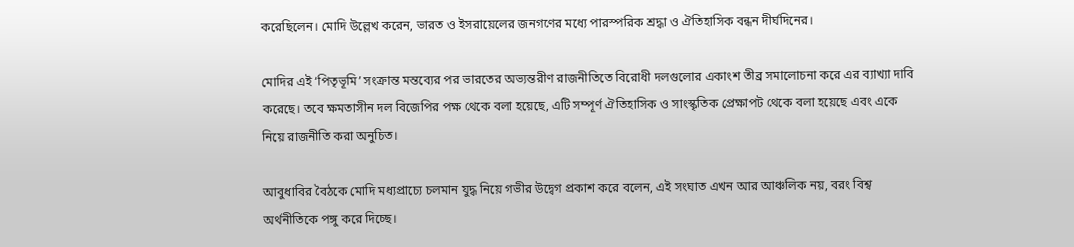করেছিলেন। মোদি উল্লেখ করেন, ভারত ও ইসরায়েলের জনগণের মধ্যে পারস্পরিক শ্রদ্ধা ও ঐতিহাসিক বন্ধন দীর্ঘদিনের।

মোদির এই ‘পিতৃভূমি’ সংক্রান্ত মন্তব্যের পর ভারতের অভ্যন্তরীণ রাজনীতিতে বিরোধী দলগুলোর একাংশ তীব্র সমালোচনা করে এর ব্যাখ্যা দাবি করেছে। তবে ক্ষমতাসীন দল বিজেপির পক্ষ থেকে বলা হয়েছে, এটি সম্পূর্ণ ঐতিহাসিক ও সাংস্কৃতিক প্রেক্ষাপট থেকে বলা হয়েছে এবং একে নিয়ে রাজনীতি করা অনুচিত।

আবুধাবির বৈঠকে মোদি মধ্যপ্রাচ্যে চলমান যুদ্ধ নিয়ে গভীর উদ্বেগ প্রকাশ করে বলেন, এই সংঘাত এখন আর আঞ্চলিক নয়, বরং বিশ্ব অর্থনীতিকে পঙ্গু করে দিচ্ছে।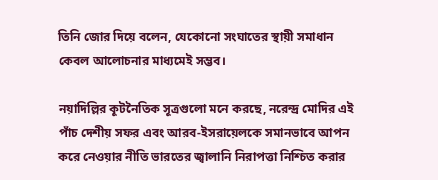তিনি জোর দিয়ে বলেন, যেকোনো সংঘাতের স্থায়ী সমাধান কেবল আলোচনার মাধ্যমেই সম্ভব।

নয়াদিল্লির কূটনৈতিক সূত্রগুলো মনে করছে, নরেন্দ্র মোদির এই পাঁচ দেশীয় সফর এবং আরব-ইসরায়েলকে সমানভাবে আপন করে নেওয়ার নীতি ভারতের জ্বালানি নিরাপত্তা নিশ্চিত করার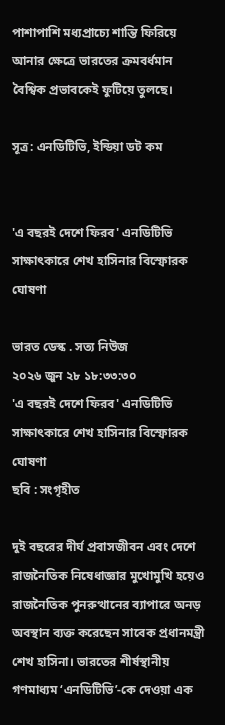পাশাপাশি মধ্যপ্রাচ্যে শান্তি ফিরিয়ে আনার ক্ষেত্রে ভারতের ক্রমবর্ধমান বৈশ্বিক প্রভাবকেই ফুটিয়ে তুলছে।

সূত্র: এনডিটিভি, ইন্ডিয়া ডট কম


'এ বছরই দেশে ফিরব' এনডিটিভি সাক্ষাৎকারে শেখ হাসিনার বিস্ফোরক ঘোষণা

ভারত ডেস্ক . সত্য নিউজ
২০২৬ জুন ২৮ ১৮:৩৩:৩০
'এ বছরই দেশে ফিরব' এনডিটিভি সাক্ষাৎকারে শেখ হাসিনার বিস্ফোরক ঘোষণা
ছবি : সংগৃহীত

দুই বছরের দীর্ঘ প্রবাসজীবন এবং দেশে রাজনৈতিক নিষেধাজ্ঞার মুখোমুখি হয়েও রাজনৈতিক পুনরুত্থানের ব্যাপারে অনড় অবস্থান ব্যক্ত করেছেন সাবেক প্রধানমন্ত্রী শেখ হাসিনা। ভারতের শীর্ষস্থানীয় গণমাধ্যম ‘এনডিটিভি’-কে দেওয়া এক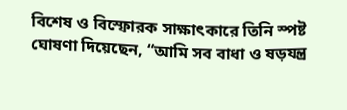বিশেষ ও বিস্ফোরক সাক্ষাৎকারে তিনি স্পষ্ট ঘোষণা দিয়েছেন, “আমি সব বাধা ও ষড়যন্ত্র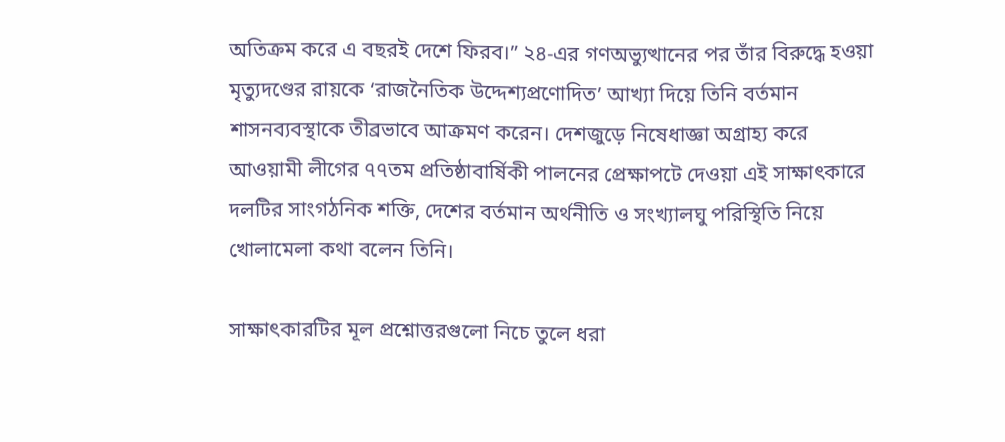অতিক্রম করে এ বছরই দেশে ফিরব।” ২৪-এর গণঅভ্যুত্থানের পর তাঁর বিরুদ্ধে হওয়া মৃত্যুদণ্ডের রায়কে ‘রাজনৈতিক উদ্দেশ্যপ্রণোদিত’ আখ্যা দিয়ে তিনি বর্তমান শাসনব্যবস্থাকে তীব্রভাবে আক্রমণ করেন। দেশজুড়ে নিষেধাজ্ঞা অগ্রাহ্য করে আওয়ামী লীগের ৭৭তম প্রতিষ্ঠাবার্ষিকী পালনের প্রেক্ষাপটে দেওয়া এই সাক্ষাৎকারে দলটির সাংগঠনিক শক্তি, দেশের বর্তমান অর্থনীতি ও সংখ্যালঘু পরিস্থিতি নিয়ে খোলামেলা কথা বলেন তিনি।

সাক্ষাৎকারটির মূল প্রশ্নোত্তরগুলো নিচে তুলে ধরা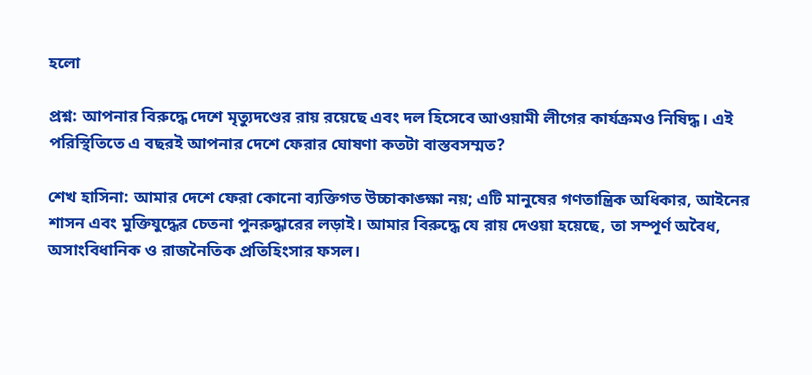হলো

প্রশ্ন: আপনার বিরুদ্ধে দেশে মৃত্যুদণ্ডের রায় রয়েছে এবং দল হিসেবে আওয়ামী লীগের কার্যক্রমও নিষিদ্ধ। এই পরিস্থিতিতে এ বছরই আপনার দেশে ফেরার ঘোষণা কতটা বাস্তবসম্মত?

শেখ হাসিনা: আমার দেশে ফেরা কোনো ব্যক্তিগত উচ্চাকাঙ্ক্ষা নয়; এটি মানুষের গণতান্ত্রিক অধিকার, আইনের শাসন এবং মুক্তিযুদ্ধের চেতনা পুনরুদ্ধারের লড়াই। আমার বিরুদ্ধে যে রায় দেওয়া হয়েছে, তা সম্পূর্ণ অবৈধ, অসাংবিধানিক ও রাজনৈতিক প্রতিহিংসার ফসল।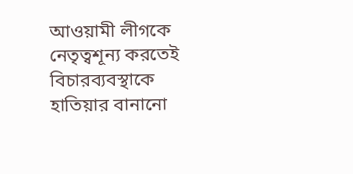আওয়ামী লীগকে নেতৃত্বশূন্য করতেই বিচারব্যবস্থাকে হাতিয়ার বানানো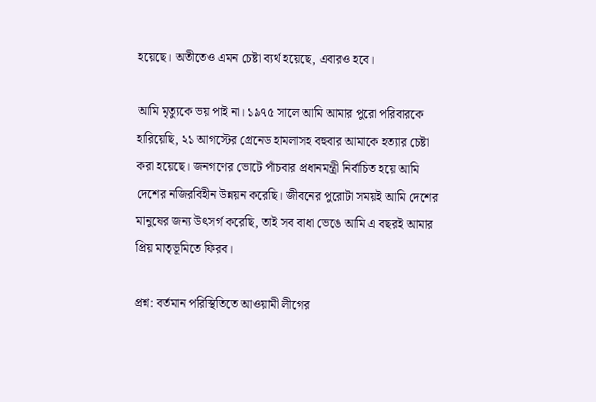হয়েছে। অতীতেও এমন চেষ্টা ব্যর্থ হয়েছে, এবারও হবে।

আমি মৃত্যুকে ভয় পাই না। ১৯৭৫ সালে আমি আমার পুরো পরিবারকে হারিয়েছি, ২১ আগস্টের গ্রেনেড হামলাসহ বহুবার আমাকে হত্যার চেষ্টা করা হয়েছে। জনগণের ভোটে পাঁচবার প্রধানমন্ত্রী নির্বাচিত হয়ে আমি দেশের নজিরবিহীন উন্নয়ন করেছি। জীবনের পুরোটা সময়ই আমি দেশের মানুষের জন্য উৎসর্গ করেছি, তাই সব বাধা ভেঙে আমি এ বছরই আমার প্রিয় মাতৃভূমিতে ফিরব।

প্রশ্ন: বর্তমান পরিস্থিতিতে আওয়ামী লীগের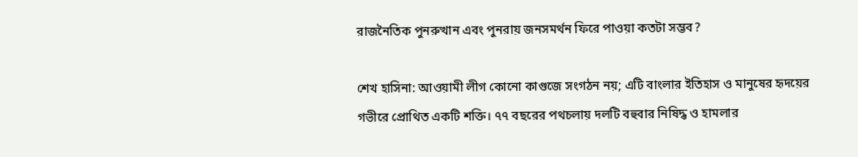রাজনৈতিক পুনরুত্থান এবং পুনরায় জনসমর্থন ফিরে পাওয়া কতটা সম্ভব?

শেখ হাসিনা: আওয়ামী লীগ কোনো কাগুজে সংগঠন নয়; এটি বাংলার ইতিহাস ও মানুষের হৃদয়ের গভীরে প্রোথিত একটি শক্তি। ৭৭ বছরের পথচলায় দলটি বহুবার নিষিদ্ধ ও হামলার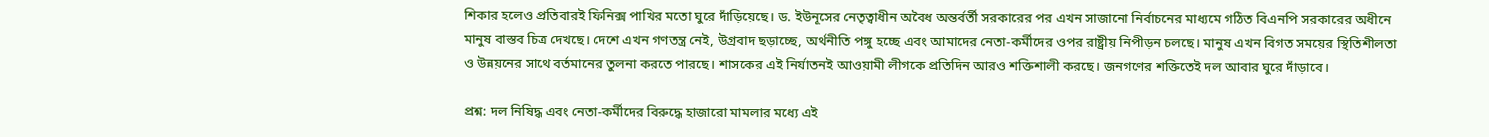শিকার হলেও প্রতিবারই ফিনিক্স পাখির মতো ঘুরে দাঁড়িয়েছে। ড. ইউনূসের নেতৃত্বাধীন অবৈধ অন্তর্বর্তী সরকারের পর এখন সাজানো নির্বাচনের মাধ্যমে গঠিত বিএনপি সরকারের অধীনে মানুষ বাস্তব চিত্র দেখছে। দেশে এখন গণতন্ত্র নেই, উগ্রবাদ ছড়াচ্ছে, অর্থনীতি পঙ্গু হচ্ছে এবং আমাদের নেতা-কর্মীদের ওপর রাষ্ট্রীয় নিপীড়ন চলছে। মানুষ এখন বিগত সময়ের স্থিতিশীলতা ও উন্নয়নের সাথে বর্তমানের তুলনা করতে পারছে। শাসকের এই নির্যাতনই আওয়ামী লীগকে প্রতিদিন আরও শক্তিশালী করছে। জনগণের শক্তিতেই দল আবার ঘুরে দাঁড়াবে।

প্রশ্ন: দল নিষিদ্ধ এবং নেতা-কর্মীদের বিরুদ্ধে হাজারো মামলার মধ্যে এই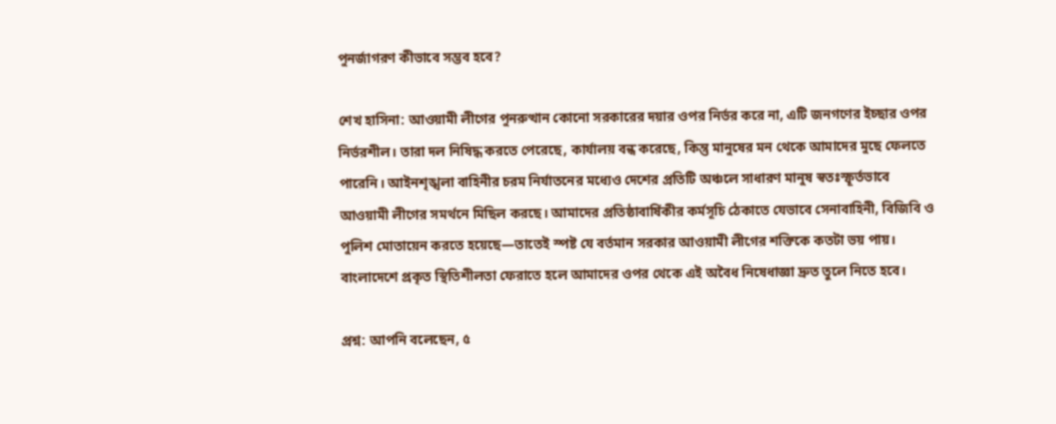পুনর্জাগরণ কীভাবে সম্ভব হবে?

শেখ হাসিনা: আওয়ামী লীগের পুনরুত্থান কোনো সরকারের দয়ার ওপর নির্ভর করে না, এটি জনগণের ইচ্ছার ওপর নির্ভরশীল। তারা দল নিষিদ্ধ করতে পেরেছে, কার্যালয় বন্ধ করেছে, কিন্তু মানুষের মন থেকে আমাদের মুছে ফেলতে পারেনি। আইনশৃঙ্খলা বাহিনীর চরম নির্যাতনের মধ্যেও দেশের প্রতিটি অঞ্চলে সাধারণ মানুষ স্বতঃস্ফূর্তভাবে আওয়ামী লীগের সমর্থনে মিছিল করছে। আমাদের প্রতিষ্ঠাবার্ষিকীর কর্মসূচি ঠেকাতে যেভাবে সেনাবাহিনী, বিজিবি ও পুলিশ মোতায়েন করতে হয়েছে—তাতেই স্পষ্ট যে বর্তমান সরকার আওয়ামী লীগের শক্তিকে কতটা ভয় পায়। বাংলাদেশে প্রকৃত স্থিতিশীলতা ফেরাতে হলে আমাদের ওপর থেকে এই অবৈধ নিষেধাজ্ঞা দ্রুত তুলে নিতে হবে।

প্রশ্ন: আপনি বলেছেন, ৫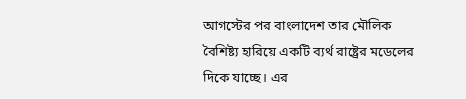আগস্টের পর বাংলাদেশ তার মৌলিক বৈশিষ্ট্য হারিয়ে একটি ব্যর্থ রাষ্ট্রের মডেলের দিকে যাচ্ছে। এর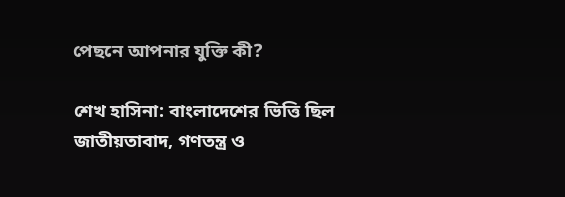পেছনে আপনার যুক্তি কী?

শেখ হাসিনা: বাংলাদেশের ভিত্তি ছিল জাতীয়তাবাদ, গণতন্ত্র ও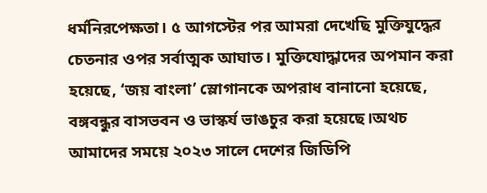ধর্মনিরপেক্ষতা। ৫ আগস্টের পর আমরা দেখেছি মুক্তিযুদ্ধের চেতনার ওপর সর্বাত্মক আঘাত। মুক্তিযোদ্ধাদের অপমান করা হয়েছে, ‘জয় বাংলা’ স্লোগানকে অপরাধ বানানো হয়েছে, বঙ্গবন্ধুর বাসভবন ও ভাস্কর্য ভাঙচুর করা হয়েছে।অথচ আমাদের সময়ে ২০২৩ সালে দেশের জিডিপি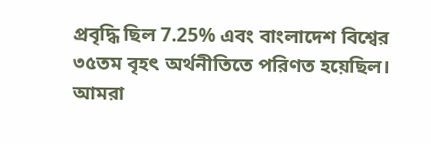প্রবৃদ্ধি ছিল 7.25% এবং বাংলাদেশ বিশ্বের ৩৫তম বৃহৎ অর্থনীতিতে পরিণত হয়েছিল। আমরা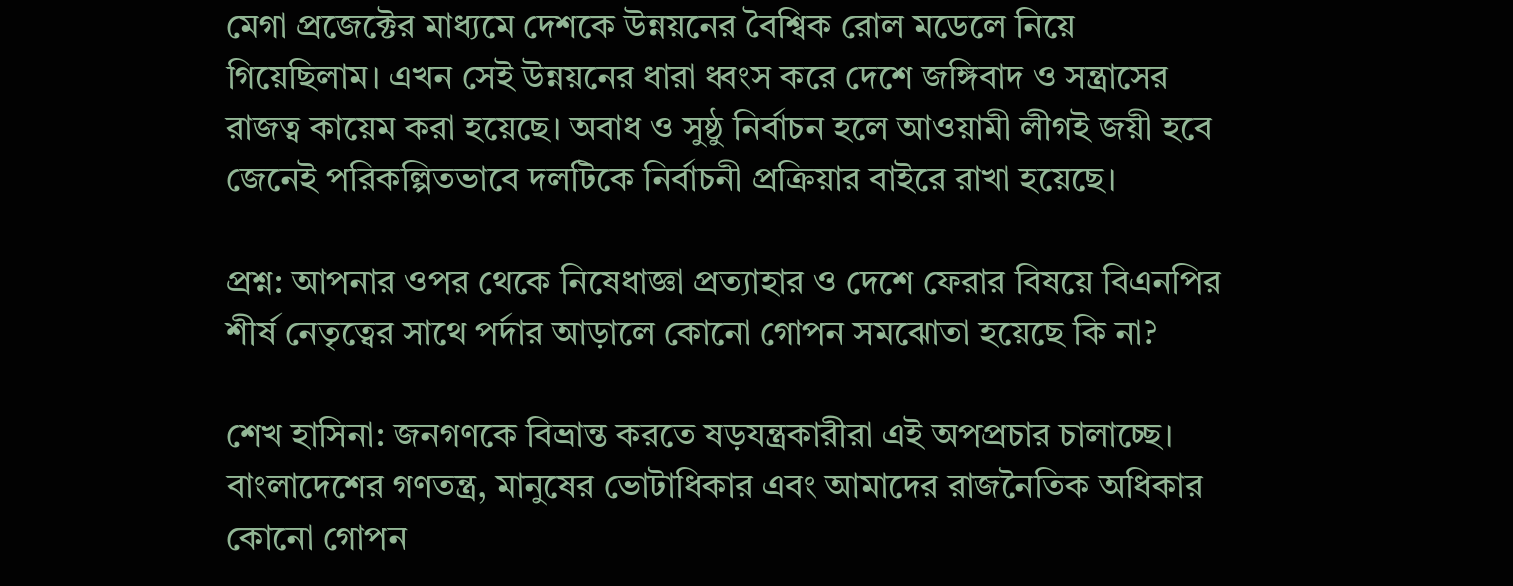মেগা প্রজেক্টের মাধ্যমে দেশকে উন্নয়নের বৈশ্বিক রোল মডেলে নিয়ে গিয়েছিলাম। এখন সেই উন্নয়নের ধারা ধ্বংস করে দেশে জঙ্গিবাদ ও সন্ত্রাসের রাজত্ব কায়েম করা হয়েছে। অবাধ ও সুষ্ঠু নির্বাচন হলে আওয়ামী লীগই জয়ী হবে জেনেই পরিকল্পিতভাবে দলটিকে নির্বাচনী প্রক্রিয়ার বাইরে রাখা হয়েছে।

প্রশ্ন: আপনার ওপর থেকে নিষেধাজ্ঞা প্রত্যাহার ও দেশে ফেরার বিষয়ে বিএনপির শীর্ষ নেতৃত্বের সাথে পর্দার আড়ালে কোনো গোপন সমঝোতা হয়েছে কি না?

শেখ হাসিনা: জনগণকে বিভ্রান্ত করতে ষড়যন্ত্রকারীরা এই অপপ্রচার চালাচ্ছে। বাংলাদেশের গণতন্ত্র, মানুষের ভোটাধিকার এবং আমাদের রাজনৈতিক অধিকার কোনো গোপন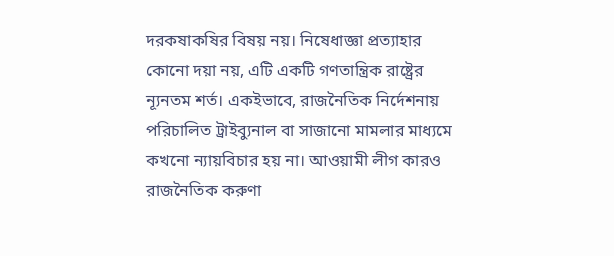দরকষাকষির বিষয় নয়। নিষেধাজ্ঞা প্রত্যাহার কোনো দয়া নয়, এটি একটি গণতান্ত্রিক রাষ্ট্রের ন্যূনতম শর্ত। একইভাবে, রাজনৈতিক নির্দেশনায় পরিচালিত ট্রাইব্যুনাল বা সাজানো মামলার মাধ্যমে কখনো ন্যায়বিচার হয় না। আওয়ামী লীগ কারও রাজনৈতিক করুণা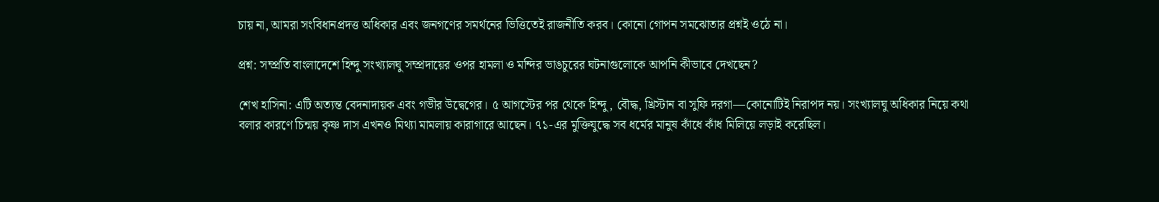চায় না, আমরা সংবিধানপ্রদত্ত অধিকার এবং জনগণের সমর্থনের ভিত্তিতেই রাজনীতি করব। কোনো গোপন সমঝোতার প্রশ্নই ওঠে না।

প্রশ্ন: সম্প্রতি বাংলাদেশে হিন্দু সংখ্যালঘু সম্প্রদায়ের ওপর হামলা ও মন্দির ভাঙচুরের ঘটনাগুলোকে আপনি কীভাবে দেখছেন?

শেখ হাসিনা: এটি অত্যন্ত বেদনাদায়ক এবং গভীর উদ্বেগের। ৫ আগস্টের পর থেকে হিন্দু, বৌদ্ধ, খ্রিস্টান বা সুফি দরগা—কোনোটিই নিরাপদ নয়। সংখ্যালঘু অধিকার নিয়ে কথা বলার কারণে চিন্ময় কৃষ্ণ দাস এখনও মিথ্যা মামলায় কারাগারে আছেন। ৭১-এর মুক্তিযুদ্ধে সব ধর্মের মানুষ কাঁধে কাঁধ মিলিয়ে লড়াই করেছিল।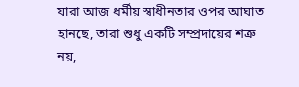যারা আজ ধর্মীয় স্বাধীনতার ওপর আঘাত হানছে, তারা শুধু একটি সম্প্রদায়ের শত্রু নয়,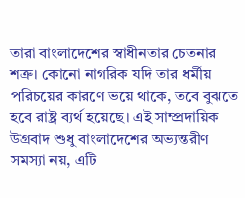তারা বাংলাদেশের স্বাধীনতার চেতনার শত্রু। কোনো নাগরিক যদি তার ধর্মীয় পরিচয়ের কারণে ভয়ে থাকে, তবে বুঝতে হবে রাষ্ট্র ব্যর্থ হয়েছে। এই সাম্প্রদায়িক উগ্রবাদ শুধু বাংলাদেশের অভ্যন্তরীণ সমস্যা নয়, এটি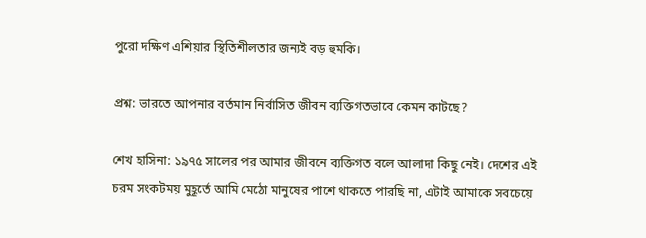পুরো দক্ষিণ এশিয়ার স্থিতিশীলতার জন্যই বড় হুমকি।

প্রশ্ন: ভারতে আপনার বর্তমান নির্বাসিত জীবন ব্যক্তিগতভাবে কেমন কাটছে?

শেখ হাসিনা: ১৯৭৫ সালের পর আমার জীবনে ব্যক্তিগত বলে আলাদা কিছু নেই। দেশের এই চরম সংকটময় মুহূর্তে আমি মেঠো মানুষের পাশে থাকতে পারছি না, এটাই আমাকে সবচেয়ে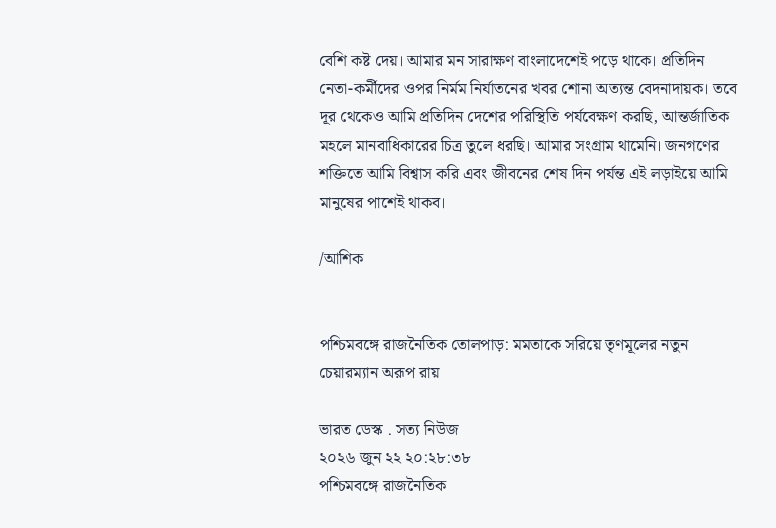বেশি কষ্ট দেয়। আমার মন সারাক্ষণ বাংলাদেশেই পড়ে থাকে। প্রতিদিন নেতা-কর্মীদের ওপর নির্মম নির্যাতনের খবর শোনা অত্যন্ত বেদনাদায়ক। তবে দূর থেকেও আমি প্রতিদিন দেশের পরিস্থিতি পর্যবেক্ষণ করছি, আন্তর্জাতিক মহলে মানবাধিকারের চিত্র তুলে ধরছি। আমার সংগ্রাম থামেনি। জনগণের শক্তিতে আমি বিশ্বাস করি এবং জীবনের শেষ দিন পর্যন্ত এই লড়াইয়ে আমি মানুষের পাশেই থাকব।

/আশিক


পশ্চিমবঙ্গে রাজনৈতিক তোলপাড়: মমতাকে সরিয়ে তৃণমূলের নতুন চেয়ারম্যান অরূপ রায়

ভারত ডেস্ক . সত্য নিউজ
২০২৬ জুন ২২ ২০:২৮:৩৮
পশ্চিমবঙ্গে রাজনৈতিক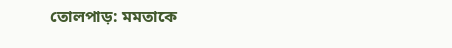তোলপাড়: মমতাকে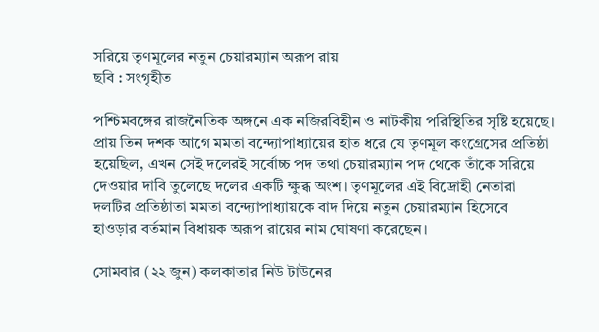সরিয়ে তৃণমূলের নতুন চেয়ারম্যান অরূপ রায়
ছবি : সংগৃহীত

পশ্চিমবঙ্গের রাজনৈতিক অঙ্গনে এক নজিরবিহীন ও নাটকীয় পরিস্থিতির সৃষ্টি হয়েছে। প্রায় তিন দশক আগে মমতা বন্দ্যোপাধ্যায়ের হাত ধরে যে তৃণমূল কংগ্রেসের প্রতিষ্ঠা হয়েছিল, এখন সেই দলেরই সর্বোচ্চ পদ তথা চেয়ারম্যান পদ থেকে তাঁকে সরিয়ে দেওয়ার দাবি তুলেছে দলের একটি ক্ষুব্ধ অংশ। তৃণমূলের এই বিদ্রোহী নেতারা দলটির প্রতিষ্ঠাতা মমতা বন্দ্যোপাধ্যায়কে বাদ দিয়ে নতুন চেয়ারম্যান হিসেবে হাওড়ার বর্তমান বিধায়ক অরূপ রায়ের নাম ঘোষণা করেছেন।

সোমবার (২২ জুন) কলকাতার নিউ টাউনের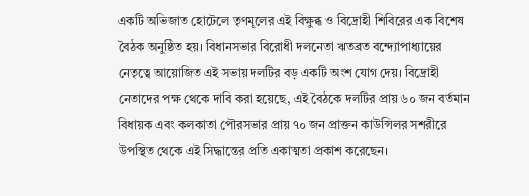একটি অভিজাত হোটেলে তৃণমূলের এই বিক্ষুব্ধ ও বিদ্রোহী শিবিরের এক বিশেষ বৈঠক অনুষ্ঠিত হয়। বিধানসভার বিরোধী দলনেতা ঋতব্রত বন্দ্যোপাধ্যায়ের নেতৃত্বে আয়োজিত এই সভায় দলটির বড় একটি অংশ যোগ দেয়। বিদ্রোহী নেতাদের পক্ষ থেকে দাবি করা হয়েছে, এই বৈঠকে দলটির প্রায় ৬০ জন বর্তমান বিধায়ক এবং কলকাতা পৌরসভার প্রায় ৭০ জন প্রাক্তন কাউন্সিলর সশরীরে উপস্থিত থেকে এই সিদ্ধান্তের প্রতি একাত্মতা প্রকাশ করেছেন।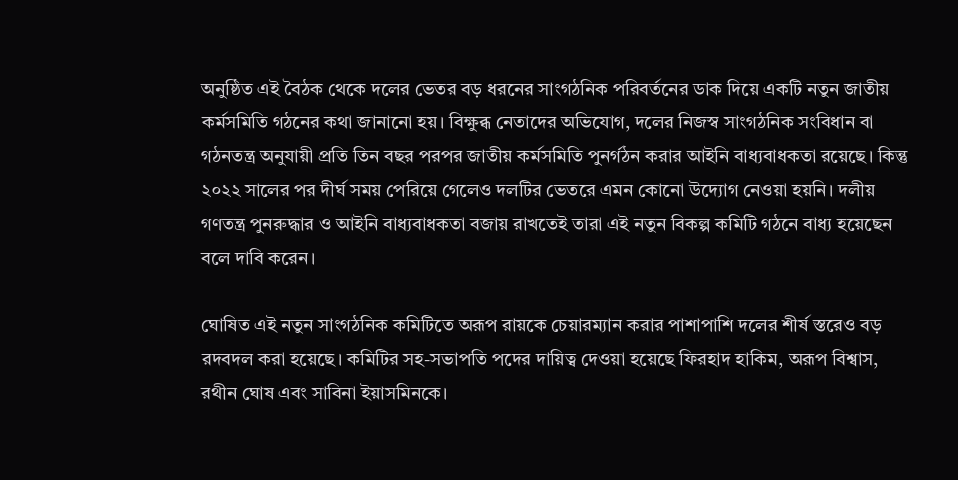অনুষ্ঠিত এই বৈঠক থেকে দলের ভেতর বড় ধরনের সাংগঠনিক পরিবর্তনের ডাক দিয়ে একটি নতুন জাতীয় কর্মসমিতি গঠনের কথা জানানো হয়। বিক্ষুব্ধ নেতাদের অভিযোগ, দলের নিজস্ব সাংগঠনিক সংবিধান বা গঠনতন্ত্র অনুযায়ী প্রতি তিন বছর পরপর জাতীয় কর্মসমিতি পুনর্গঠন করার আইনি বাধ্যবাধকতা রয়েছে। কিন্তু ২০২২ সালের পর দীর্ঘ সময় পেরিয়ে গেলেও দলটির ভেতরে এমন কোনো উদ্যোগ নেওয়া হয়নি। দলীয় গণতন্ত্র পুনরুদ্ধার ও আইনি বাধ্যবাধকতা বজায় রাখতেই তারা এই নতুন বিকল্প কমিটি গঠনে বাধ্য হয়েছেন বলে দাবি করেন।

ঘোষিত এই নতুন সাংগঠনিক কমিটিতে অরূপ রায়কে চেয়ারম্যান করার পাশাপাশি দলের শীর্ষ স্তরেও বড় রদবদল করা হয়েছে। কমিটির সহ-সভাপতি পদের দায়িত্ব দেওয়া হয়েছে ফিরহাদ হাকিম, অরূপ বিশ্বাস, রথীন ঘোষ এবং সাবিনা ইয়াসমিনকে।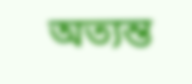অত্যন্ত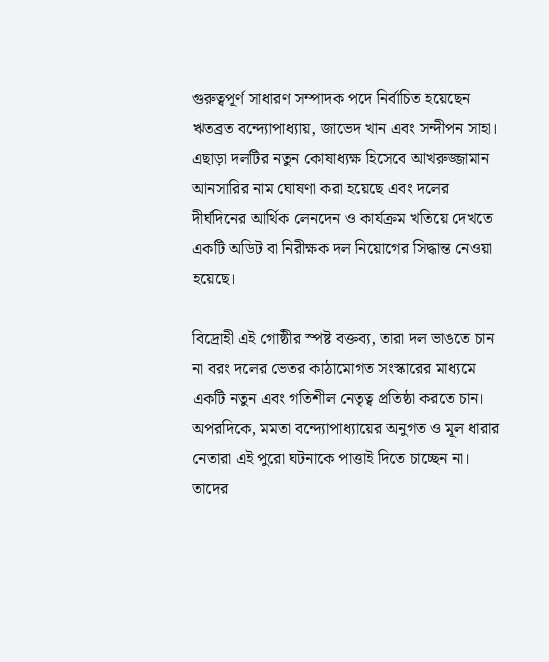গুরুত্বপূর্ণ সাধারণ সম্পাদক পদে নির্বাচিত হয়েছেন ঋতব্রত বন্দ্যোপাধ্যায়, জাভেদ খান এবং সন্দীপন সাহা। এছাড়া দলটির নতুন কোষাধ্যক্ষ হিসেবে আখরুজ্জামান আনসারির নাম ঘোষণা করা হয়েছে এবং দলের দীর্ঘদিনের আর্থিক লেনদেন ও কার্যক্রম খতিয়ে দেখতে একটি অডিট বা নিরীক্ষক দল নিয়োগের সিদ্ধান্ত নেওয়া হয়েছে।

বিদ্রোহী এই গোষ্ঠীর স্পষ্ট বক্তব্য, তারা দল ভাঙতে চান না বরং দলের ভেতর কাঠামোগত সংস্কারের মাধ্যমে একটি নতুন এবং গতিশীল নেতৃত্ব প্রতিষ্ঠা করতে চান। অপরদিকে, মমতা বন্দ্যোপাধ্যায়ের অনুগত ও মূল ধারার নেতারা এই পুরো ঘটনাকে পাত্তাই দিতে চাচ্ছেন না। তাদের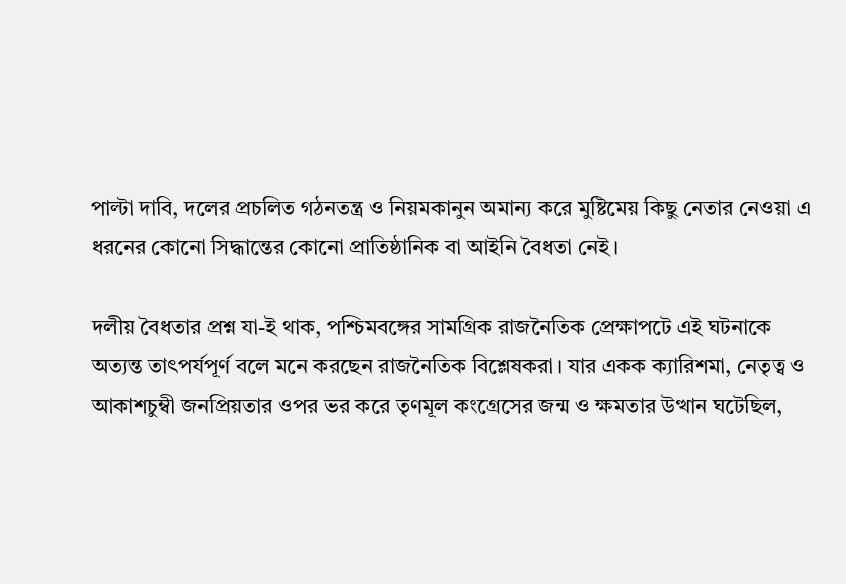পাল্টা দাবি, দলের প্রচলিত গঠনতন্ত্র ও নিয়মকানুন অমান্য করে মুষ্টিমেয় কিছু নেতার নেওয়া এ ধরনের কোনো সিদ্ধান্তের কোনো প্রাতিষ্ঠানিক বা আইনি বৈধতা নেই।

দলীয় বৈধতার প্রশ্ন যা-ই থাক, পশ্চিমবঙ্গের সামগ্রিক রাজনৈতিক প্রেক্ষাপটে এই ঘটনাকে অত্যন্ত তাৎপর্যপূর্ণ বলে মনে করছেন রাজনৈতিক বিশ্লেষকরা। যার একক ক্যারিশমা, নেতৃত্ব ও আকাশচুম্বী জনপ্রিয়তার ওপর ভর করে তৃণমূল কংগ্রেসের জন্ম ও ক্ষমতার উত্থান ঘটেছিল,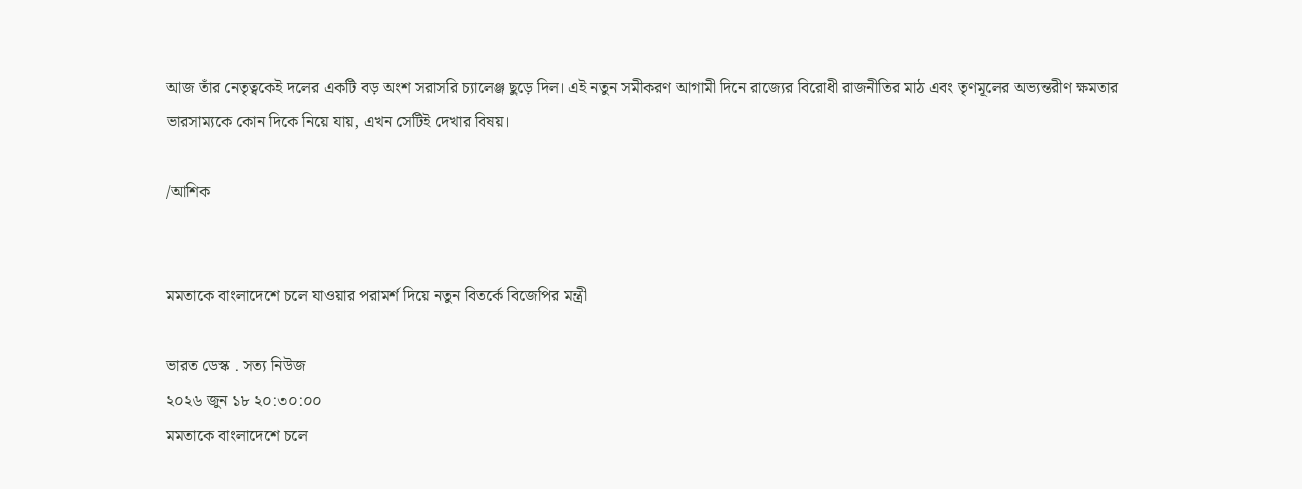আজ তাঁর নেতৃত্বকেই দলের একটি বড় অংশ সরাসরি চ্যালেঞ্জ ছুড়ে দিল। এই নতুন সমীকরণ আগামী দিনে রাজ্যের বিরোধী রাজনীতির মাঠ এবং তৃণমূলের অভ্যন্তরীণ ক্ষমতার ভারসাম্যকে কোন দিকে নিয়ে যায়, এখন সেটিই দেখার বিষয়।

/আশিক


মমতাকে বাংলাদেশে চলে যাওয়ার পরামর্শ দিয়ে নতুন বিতর্কে বিজেপির মন্ত্রী

ভারত ডেস্ক . সত্য নিউজ
২০২৬ জুন ১৮ ২০:৩০:০০
মমতাকে বাংলাদেশে চলে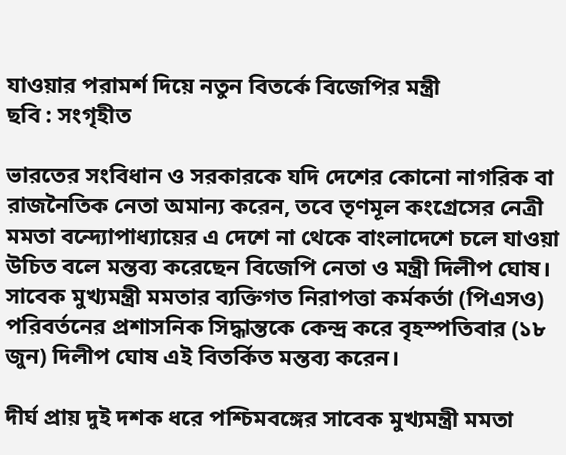যাওয়ার পরামর্শ দিয়ে নতুন বিতর্কে বিজেপির মন্ত্রী
ছবি : সংগৃহীত

ভারতের সংবিধান ও সরকারকে যদি দেশের কোনো নাগরিক বা রাজনৈতিক নেতা অমান্য করেন, তবে তৃণমূল কংগ্রেসের নেত্রী মমতা বন্দ্যোপাধ্যায়ের এ দেশে না থেকে বাংলাদেশে চলে যাওয়া উচিত বলে মন্তব্য করেছেন বিজেপি নেতা ও মন্ত্রী দিলীপ ঘোষ। সাবেক মুখ্যমন্ত্রী মমতার ব্যক্তিগত নিরাপত্তা কর্মকর্তা (পিএসও) পরিবর্তনের প্রশাসনিক সিদ্ধান্তকে কেন্দ্র করে বৃহস্পতিবার (১৮ জুন) দিলীপ ঘোষ এই বিতর্কিত মন্তব্য করেন।

দীর্ঘ প্রায় দুই দশক ধরে পশ্চিমবঙ্গের সাবেক মুখ্যমন্ত্রী মমতা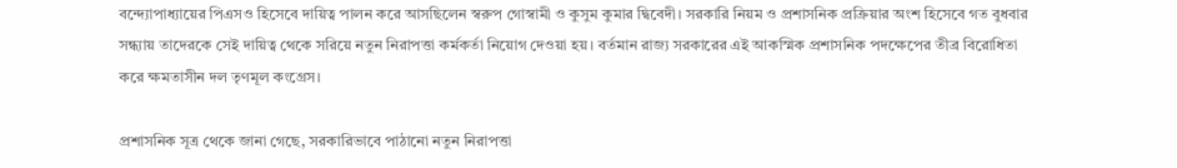বন্দ্যোপাধ্যায়ের পিএসও হিসেবে দায়িত্ব পালন করে আসছিলেন স্বরুপ গোস্বামী ও কুসুম কুমার দ্বিবেদী। সরকারি নিয়ম ও প্রশাসনিক প্রক্রিয়ার অংশ হিসেবে গত বুধবার সন্ধ্যায় তাদেরকে সেই দায়িত্ব থেকে সরিয়ে নতুন নিরাপত্তা কর্মকর্তা নিয়োগ দেওয়া হয়। বর্তমান রাজ্য সরকারের এই আকস্মিক প্রশাসনিক পদক্ষেপের তীব্র বিরোধিতা করে ক্ষমতাসীন দল তৃণমূল কংগ্রেস।

প্রশাসনিক সূত্র থেকে জানা গেছে, সরকারিভাবে পাঠানো নতুন নিরাপত্তা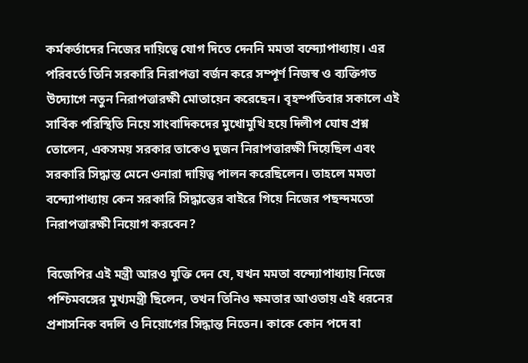কর্মকর্তাদের নিজের দায়িত্বে যোগ দিতে দেননি মমতা বন্দ্যোপাধ্যায়। এর পরিবর্তে তিনি সরকারি নিরাপত্তা বর্জন করে সম্পূর্ণ নিজস্ব ও ব্যক্তিগত উদ্যোগে নতুন নিরাপত্তারক্ষী মোতায়েন করেছেন। বৃহস্পতিবার সকালে এই সার্বিক পরিস্থিতি নিয়ে সাংবাদিকদের মুখোমুখি হয়ে দিলীপ ঘোষ প্রশ্ন তোলেন, একসময় সরকার তাকেও দুজন নিরাপত্তারক্ষী দিয়েছিল এবং সরকারি সিদ্ধান্ত মেনে ওনারা দায়িত্ব পালন করেছিলেন। তাহলে মমতা বন্দ্যোপাধ্যায় কেন সরকারি সিদ্ধান্তের বাইরে গিয়ে নিজের পছন্দমতো নিরাপত্তারক্ষী নিয়োগ করবেন?

বিজেপির এই মন্ত্রী আরও যুক্তি দেন যে, যখন মমতা বন্দ্যোপাধ্যায় নিজে পশ্চিমবঙ্গের মুখ্যমন্ত্রী ছিলেন, তখন তিনিও ক্ষমতার আওতায় এই ধরনের প্রশাসনিক বদলি ও নিয়োগের সিদ্ধান্ত নিতেন। কাকে কোন পদে বা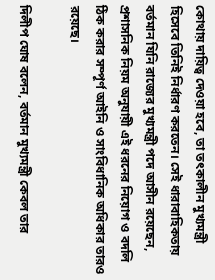কোথায় দায়িত্ব দেওয়া হবে, তা তৎকালীন মুখ্যমন্ত্রী হিসেবে তিনিই নির্ধারণ করতেন। সেই ধারাবাহিকতায় বর্তমান যিনি রাজ্যের মুখ্যমন্ত্রী পদে আসীন রয়েছেন, প্রশাসনিক নিয়ম অনুযায়ী এই ধরনের নিয়োগ ও বদলি ঠিক করার সম্পূর্ণ আইনি ও সাংবিধানিক অধিকার তারও রয়েছে।

দিলীপ ঘোষ বলেন, বর্তমান মুখ্যমন্ত্রী কেবল তার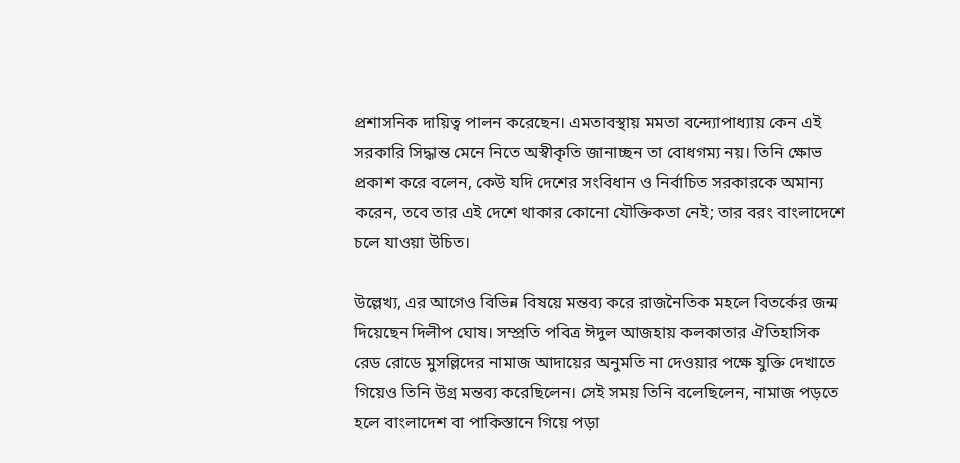প্রশাসনিক দায়িত্ব পালন করেছেন। এমতাবস্থায় মমতা বন্দ্যোপাধ্যায় কেন এই সরকারি সিদ্ধান্ত মেনে নিতে অস্বীকৃতি জানাচ্ছন তা বোধগম্য নয়। তিনি ক্ষোভ প্রকাশ করে বলেন, কেউ যদি দেশের সংবিধান ও নির্বাচিত সরকারকে অমান্য করেন, তবে তার এই দেশে থাকার কোনো যৌক্তিকতা নেই; তার বরং বাংলাদেশে চলে যাওয়া উচিত।

উল্লেখ্য, এর আগেও বিভিন্ন বিষয়ে মন্তব্য করে রাজনৈতিক মহলে বিতর্কের জন্ম দিয়েছেন দিলীপ ঘোষ। সম্প্রতি পবিত্র ঈদুল আজহায় কলকাতার ঐতিহাসিক রেড রোডে মুসল্লিদের নামাজ আদায়ের অনুমতি না দেওয়ার পক্ষে যুক্তি দেখাতে গিয়েও তিনি উগ্র মন্তব্য করেছিলেন। সেই সময় তিনি বলেছিলেন, নামাজ পড়তে হলে বাংলাদেশ বা পাকিস্তানে গিয়ে পড়া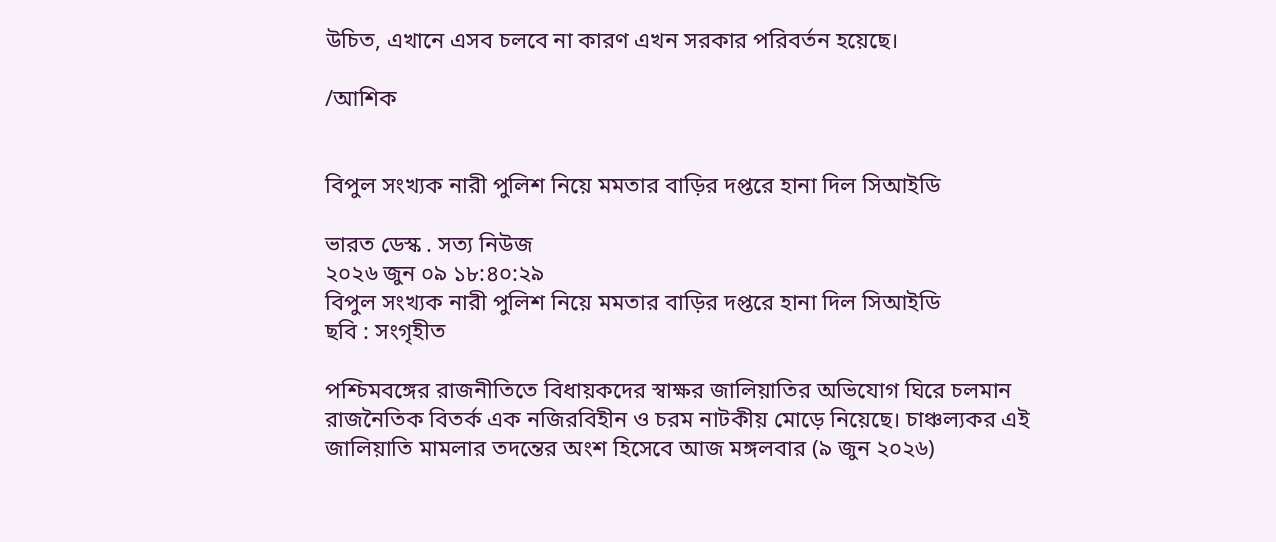উচিত, এখানে এসব চলবে না কারণ এখন সরকার পরিবর্তন হয়েছে।

/আশিক


বিপুল সংখ্যক নারী পুলিশ নিয়ে মমতার বাড়ির দপ্তরে হানা দিল সিআইডি

ভারত ডেস্ক . সত্য নিউজ
২০২৬ জুন ০৯ ১৮:৪০:২৯
বিপুল সংখ্যক নারী পুলিশ নিয়ে মমতার বাড়ির দপ্তরে হানা দিল সিআইডি
ছবি : সংগৃহীত

পশ্চিমবঙ্গের রাজনীতিতে বিধায়কদের স্বাক্ষর জালিয়াতির অভিযোগ ঘিরে চলমান রাজনৈতিক বিতর্ক এক নজিরবিহীন ও চরম নাটকীয় মোড়ে নিয়েছে। চাঞ্চল্যকর এই জালিয়াতি মামলার তদন্তের অংশ হিসেবে আজ মঙ্গলবার (৯ জুন ২০২৬)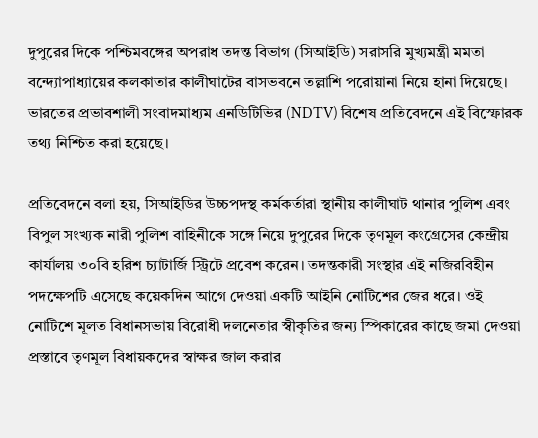দুপুরের দিকে পশ্চিমবঙ্গের অপরাধ তদন্ত বিভাগ (সিআইডি) সরাসরি মুখ্যমন্ত্রী মমতা বন্দ্যোপাধ্যায়ের কলকাতার কালীঘাটের বাসভবনে তল্লাশি পরোয়ানা নিয়ে হানা দিয়েছে। ভারতের প্রভাবশালী সংবাদমাধ্যম এনডিটিভির (NDTV) বিশেষ প্রতিবেদনে এই বিস্ফোরক তথ্য নিশ্চিত করা হয়েছে।

প্রতিবেদনে বলা হয়, সিআইডির উচ্চপদস্থ কর্মকর্তারা স্থানীয় কালীঘাট থানার পুলিশ এবং বিপুল সংখ্যক নারী পুলিশ বাহিনীকে সঙ্গে নিয়ে দুপুরের দিকে তৃণমূল কংগ্রেসের কেন্দ্রীয় কার্যালয় ৩০বি হরিশ চ্যাটার্জি স্ট্রিটে প্রবেশ করেন। তদন্তকারী সংস্থার এই নজিরবিহীন পদক্ষেপটি এসেছে কয়েকদিন আগে দেওয়া একটি আইনি নোটিশের জের ধরে। ওই নোটিশে মূলত বিধানসভায় বিরোধী দলনেতার স্বীকৃতির জন্য স্পিকারের কাছে জমা দেওয়া প্রস্তাবে তৃণমূল বিধায়কদের স্বাক্ষর জাল করার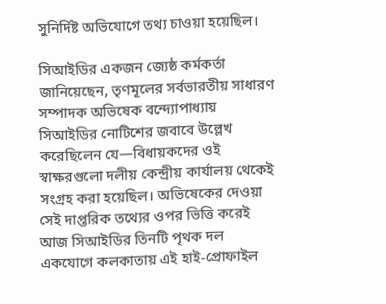সুনির্দিষ্ট অভিযোগে তথ্য চাওয়া হয়েছিল।

সিআইডির একজন জ্যেষ্ঠ কর্মকর্তা জানিয়েছেন, তৃণমূলের সর্বভারতীয় সাধারণ সম্পাদক অভিষেক বন্দ্যোপাধ্যায় সিআইডির নোটিশের জবাবে উল্লেখ করেছিলেন যে—বিধায়কদের ওই স্বাক্ষরগুলো দলীয় কেন্দ্রীয় কার্যালয় থেকেই সংগ্রহ করা হয়েছিল। অভিষেকের দেওয়া সেই দাপ্তরিক তথ্যের ওপর ভিত্তি করেই আজ সিআইডির তিনটি পৃথক দল একযোগে কলকাতায় এই হাই-প্রোফাইল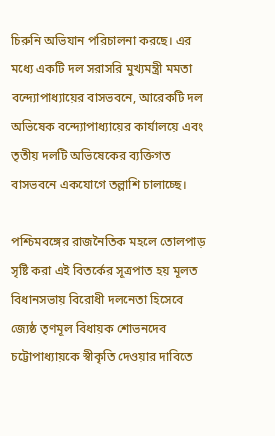চিরুনি অভিযান পরিচালনা করছে। এর মধ্যে একটি দল সরাসরি মুখ্যমন্ত্রী মমতা বন্দ্যোপাধ্যায়ের বাসভবনে, আরেকটি দল অভিষেক বন্দ্যোপাধ্যায়ের কার্যালয়ে এবং তৃতীয় দলটি অভিষেকের ব্যক্তিগত বাসভবনে একযোগে তল্লাশি চালাচ্ছে।

পশ্চিমবঙ্গের রাজনৈতিক মহলে তোলপাড় সৃষ্টি করা এই বিতর্কের সূত্রপাত হয় মূলত বিধানসভায় বিরোধী দলনেতা হিসেবে জ্যেষ্ঠ তৃণমূল বিধায়ক শোভনদেব চট্টোপাধ্যায়কে স্বীকৃতি দেওয়ার দাবিতে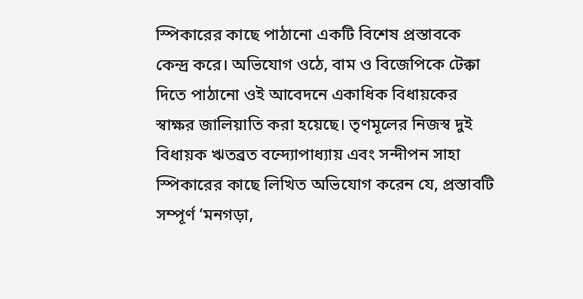স্পিকারের কাছে পাঠানো একটি বিশেষ প্রস্তাবকে কেন্দ্র করে। অভিযোগ ওঠে, বাম ও বিজেপিকে টেক্কা দিতে পাঠানো ওই আবেদনে একাধিক বিধায়কের স্বাক্ষর জালিয়াতি করা হয়েছে। তৃণমূলের নিজস্ব দুই বিধায়ক ঋতব্রত বন্দ্যোপাধ্যায় এবং সন্দীপন সাহা স্পিকারের কাছে লিখিত অভিযোগ করেন যে, প্রস্তাবটি সম্পূর্ণ ‘মনগড়া,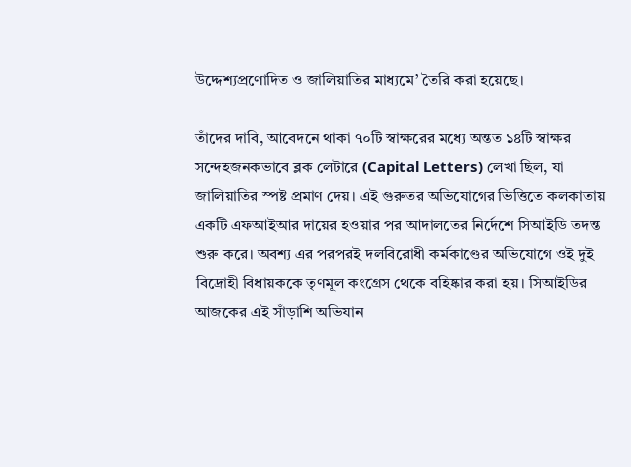উদ্দেশ্যপ্রণোদিত ও জালিয়াতির মাধ্যমে’ তৈরি করা হয়েছে।

তাঁদের দাবি, আবেদনে থাকা ৭০টি স্বাক্ষরের মধ্যে অন্তত ১৪টি স্বাক্ষর সন্দেহজনকভাবে ব্লক লেটারে (Capital Letters) লেখা ছিল, যা জালিয়াতির স্পষ্ট প্রমাণ দেয়। এই গুরুতর অভিযোগের ভিত্তিতে কলকাতায় একটি এফআইআর দায়ের হওয়ার পর আদালতের নির্দেশে সিআইডি তদন্ত শুরু করে। অবশ্য এর পরপরই দলবিরোধী কর্মকাণ্ডের অভিযোগে ওই দুই বিদ্রোহী বিধায়ককে তৃণমূল কংগ্রেস থেকে বহিষ্কার করা হয়। সিআইডির আজকের এই সাঁড়াশি অভিযান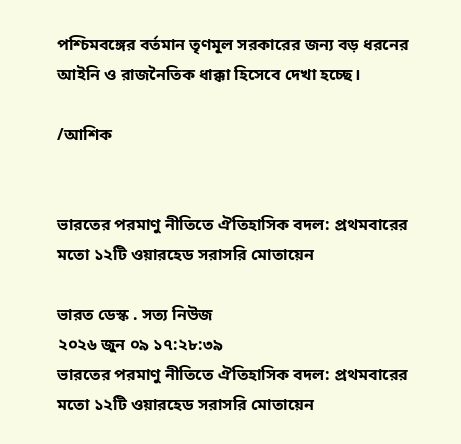পশ্চিমবঙ্গের বর্তমান তৃণমূল সরকারের জন্য বড় ধরনের আইনি ও রাজনৈতিক ধাক্কা হিসেবে দেখা হচ্ছে।

/আশিক


ভারতের পরমাণু নীতিতে ঐতিহাসিক বদল: প্রথমবারের মতো ১২টি ওয়ারহেড সরাসরি মোতায়েন

ভারত ডেস্ক . সত্য নিউজ
২০২৬ জুন ০৯ ১৭:২৮:৩৯
ভারতের পরমাণু নীতিতে ঐতিহাসিক বদল: প্রথমবারের মতো ১২টি ওয়ারহেড সরাসরি মোতায়েন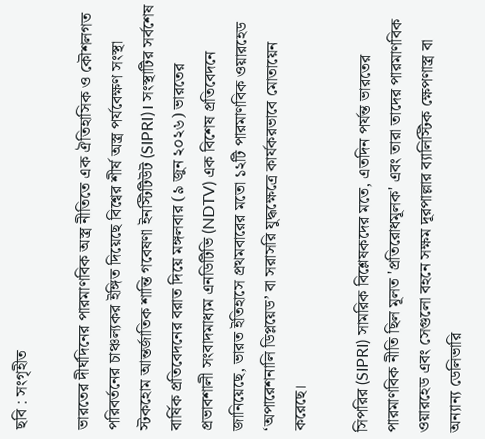ছবি : সংগৃহীত

ভারতের দীর্ঘদিনের পারমাণবিক অস্ত্র নীতিতে এক ঐতিহাসিক ও কৌশলগত পরিবর্তনের চাঞ্চল্যকর ইঙ্গিত দিয়েছে বিশ্বের শীর্ষ অস্ত্র পর্যবেক্ষণ সংস্থা স্টকহোম আন্তর্জাতিক শান্তি গবেষণা ইনস্টিটিউট (SIPRI)। সংস্থাটির সর্বশেষ বার্ষিক প্রতিবেদনের বরাত দিয়ে মঙ্গলবার (৯ জুন ২০২৬) ভারতের প্রভাবশালী সংবাদমাধ্যম এনডিটিভি (NDTV) এক বিশেষ প্রতিবেদনে জানিয়েছে, ভারত ইতিহাসে প্রথমবারের মতো ১২টি পারমাণবিক ওয়ারহেড ‘অপারেশনালি ডিপ্লয়েড’ বা সরাসরি যুদ্ধক্ষেত্রে কার্যকরভাবে মোতায়েন করেছে।

সিপরির (SIPRI) সামরিক বিশ্লেষকদের মতে, এতদিন পর্যন্ত ভারতের পারমাণবিক নীতি ছিল মূলত 'প্রতিরোধমূলক' এবং তারা তাদের পারমাণবিক ওয়ারহেড এবং সেগুলো বহনে সক্ষম দূরপাল্লার ব্যালিস্টিক ক্ষেপণাস্ত্র বা অন্যান্য ডেলিভারি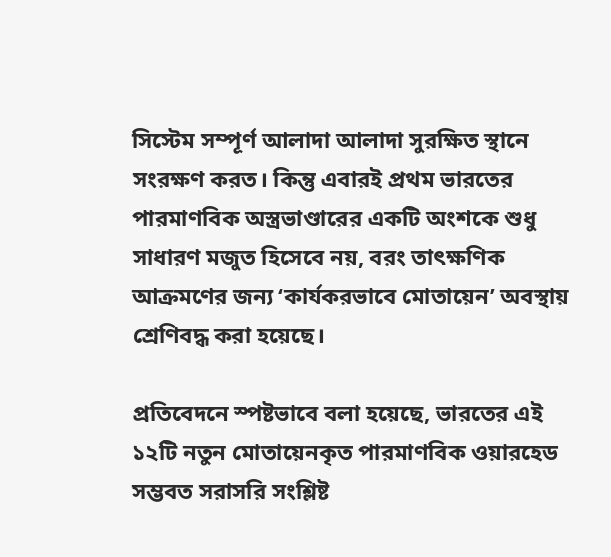সিস্টেম সম্পূর্ণ আলাদা আলাদা সুরক্ষিত স্থানে সংরক্ষণ করত। কিন্তু এবারই প্রথম ভারতের পারমাণবিক অস্ত্রভাণ্ডারের একটি অংশকে শুধু সাধারণ মজুত হিসেবে নয়, বরং তাৎক্ষণিক আক্রমণের জন্য ‘কার্যকরভাবে মোতায়েন’ অবস্থায় শ্রেণিবদ্ধ করা হয়েছে।

প্রতিবেদনে স্পষ্টভাবে বলা হয়েছে, ভারতের এই ১২টি নতুন মোতায়েনকৃত পারমাণবিক ওয়ারহেড সম্ভবত সরাসরি সংশ্লিষ্ট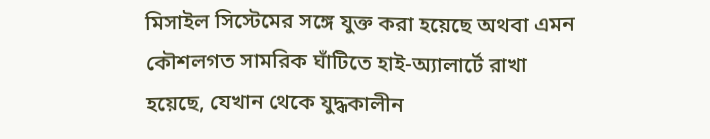মিসাইল সিস্টেমের সঙ্গে যুক্ত করা হয়েছে অথবা এমন কৌশলগত সামরিক ঘাঁটিতে হাই-অ্যালার্টে রাখা হয়েছে, যেখান থেকে যুদ্ধকালীন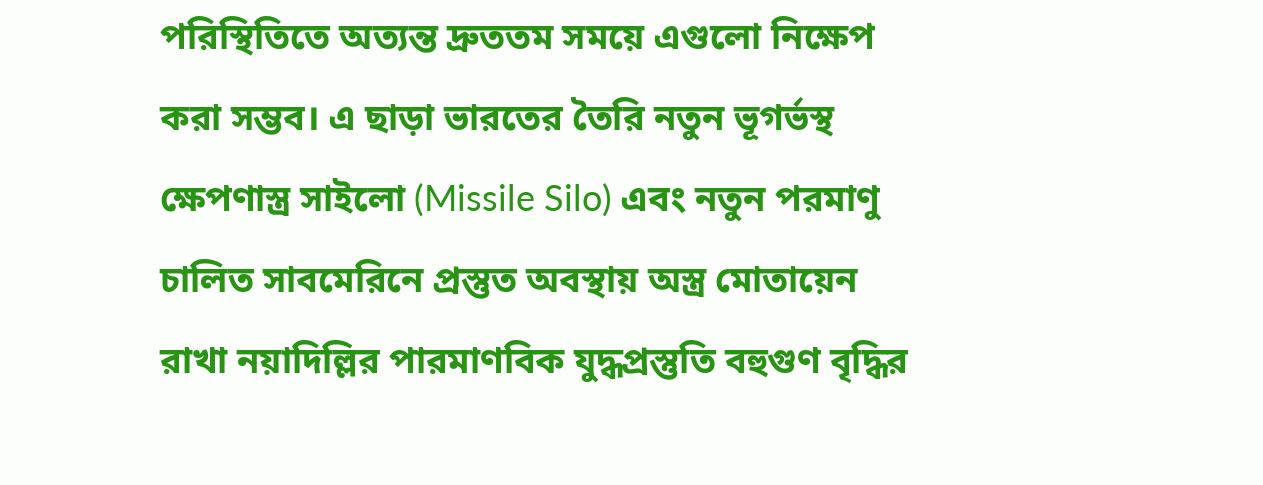পরিস্থিতিতে অত্যন্ত দ্রুততম সময়ে এগুলো নিক্ষেপ করা সম্ভব। এ ছাড়া ভারতের তৈরি নতুন ভূগর্ভস্থ ক্ষেপণাস্ত্র সাইলো (Missile Silo) এবং নতুন পরমাণু চালিত সাবমেরিনে প্রস্তুত অবস্থায় অস্ত্র মোতায়েন রাখা নয়াদিল্লির পারমাণবিক যুদ্ধপ্রস্তুতি বহুগুণ বৃদ্ধির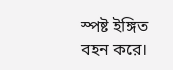স্পষ্ট ইঙ্গিত বহন করে।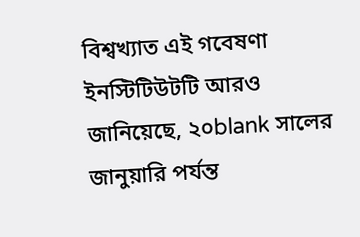বিশ্বখ্যাত এই গবেষণা ইনস্টিটিউটটি আরও জানিয়েছে, ২০blank সালের জানুয়ারি পর্যন্ত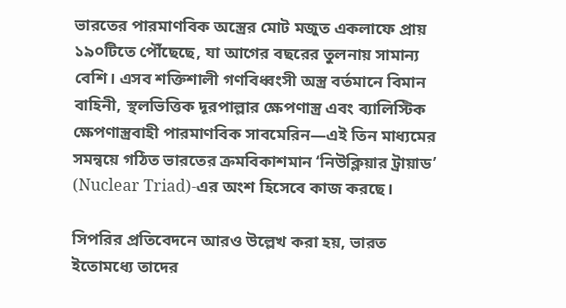ভারতের পারমাণবিক অস্ত্রের মোট মজুত একলাফে প্রায় ১৯০টিতে পৌঁছেছে, যা আগের বছরের তুলনায় সামান্য বেশি। এসব শক্তিশালী গণবিধ্বংসী অস্ত্র বর্তমানে বিমান বাহিনী, স্থলভিত্তিক দূরপাল্লার ক্ষেপণাস্ত্র এবং ব্যালিস্টিক ক্ষেপণাস্ত্রবাহী পারমাণবিক সাবমেরিন—এই তিন মাধ্যমের সমন্বয়ে গঠিত ভারতের ক্রমবিকাশমান ‘নিউক্লিয়ার ট্রায়াড’ (Nuclear Triad)-এর অংশ হিসেবে কাজ করছে।

সিপরির প্রতিবেদনে আরও উল্লেখ করা হয়, ভারত ইতোমধ্যে তাদের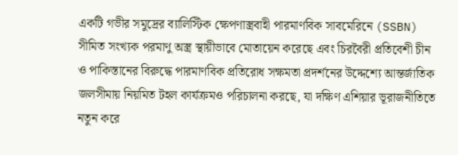একটি গভীর সমুদ্রের ব্যালিস্টিক ক্ষেপণাস্ত্রবাহী পারমাণবিক সাবমেরিনে (SSBN) সীমিত সংখ্যক পরমাণু অস্ত্র স্থায়ীভাবে মোতায়েন করেছে এবং চিরবৈরী প্রতিবেশী চীন ও পাকিস্তানের বিরুদ্ধে পারমাণবিক প্রতিরোধ সক্ষমতা প্রদর্শনের উদ্দেশ্যে আন্তর্জাতিক জলসীমায় নিয়মিত টহল কার্যক্রমও পরিচালনা করছে, যা দক্ষিণ এশিয়ার ভূরাজনীতিতে নতুন করে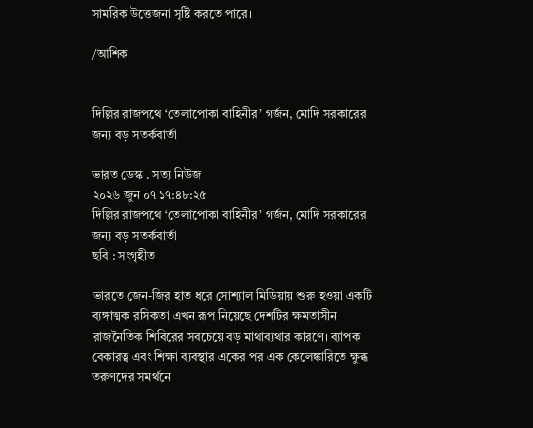সামরিক উত্তেজনা সৃষ্টি করতে পারে।

/আশিক


দিল্লির রাজপথে ‘তেলাপোকা বাহিনীর’ গর্জন, মোদি সরকারের জন্য বড় সতর্কবার্তা

ভারত ডেস্ক . সত্য নিউজ
২০২৬ জুন ০৭ ১৭:৪৮:২৫
দিল্লির রাজপথে ‘তেলাপোকা বাহিনীর’ গর্জন, মোদি সরকারের জন্য বড় সতর্কবার্তা
ছবি : সংগৃহীত

ভারতে জেন-জির হাত ধরে সোশ্যাল মিডিয়ায় শুরু হওয়া একটি ব্যঙ্গাত্মক রসিকতা এখন রূপ নিয়েছে দেশটির ক্ষমতাসীন রাজনৈতিক শিবিরের সবচেয়ে বড় মাথাব্যথার কারণে। ব্যাপক বেকারত্ব এবং শিক্ষা ব্যবস্থার একের পর এক কেলেঙ্কারিতে ক্ষুব্ধ তরুণদের সমর্থনে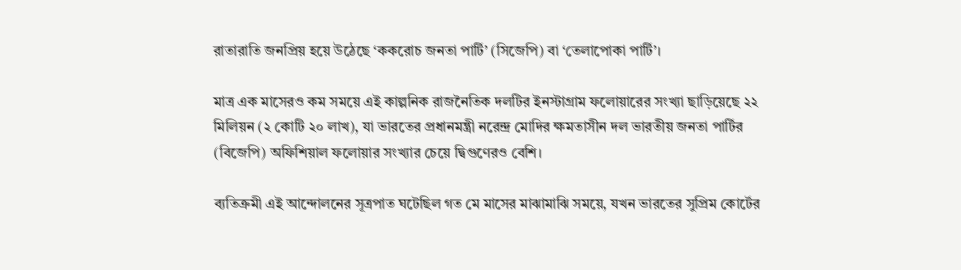রাতারাতি জনপ্রিয় হয়ে উঠেছে ‘ককরোচ জনতা পার্টি’ (সিজেপি) বা ‘তেলাপোকা পার্টি’।

মাত্র এক মাসেরও কম সময়ে এই কাল্পনিক রাজনৈতিক দলটির ইনস্টাগ্রাম ফলোয়ারের সংখ্যা ছাড়িয়েছে ২২ মিলিয়ন (২ কোটি ২০ লাখ), যা ভারতের প্রধানমন্ত্রী নরেন্দ্র মোদির ক্ষমতাসীন দল ভারতীয় জনতা পার্টির (বিজেপি) অফিশিয়াল ফলোয়ার সংখ্যার চেয়ে দ্বিগুণেরও বেশি।

ব্যতিক্রমী এই আন্দোলনের সূত্রপাত ঘটেছিল গত মে মাসের মাঝামাঝি সময়ে, যখন ভারতের সুপ্রিম কোর্টের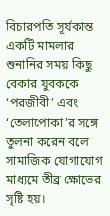বিচারপতি সূর্যকান্ত একটি মামলার শুনানির সময় কিছু বেকার যুবককে ‘পরজীবী’ এবং ‘তেলাপোকা’র সঙ্গে তুলনা করেন বলে সামাজিক যোগাযোগ মাধ্যমে তীব্র ক্ষোভের সৃষ্টি হয়।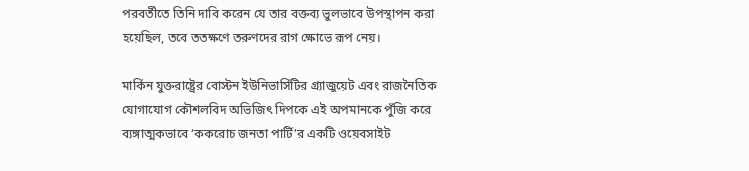পরবর্তীতে তিনি দাবি করেন যে তার বক্তব্য ভুলভাবে উপস্থাপন করা হয়েছিল, তবে ততক্ষণে তরুণদের রাগ ক্ষোভে রূপ নেয়।

মার্কিন যুক্তরাষ্ট্রের বোস্টন ইউনিভার্সিটির গ্র্যাজুয়েট এবং রাজনৈতিক যোগাযোগ কৌশলবিদ অভিজিৎ দিপকে এই অপমানকে পুঁজি করে ব্যঙ্গাত্মকভাবে ‘ককরোচ জনতা পার্টি’র একটি ওয়েবসাইট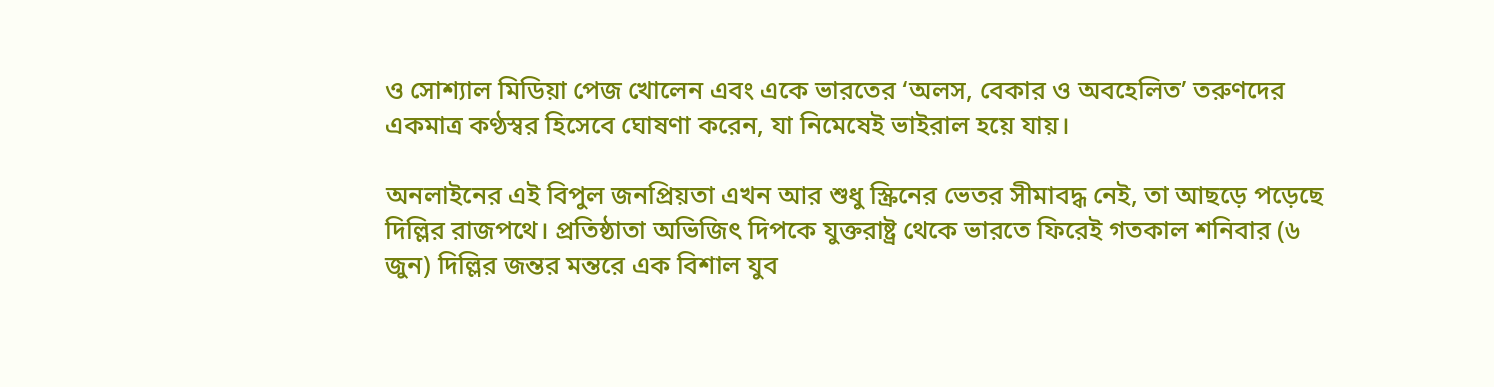ও সোশ্যাল মিডিয়া পেজ খোলেন এবং একে ভারতের ‘অলস, বেকার ও অবহেলিত’ তরুণদের একমাত্র কণ্ঠস্বর হিসেবে ঘোষণা করেন, যা নিমেষেই ভাইরাল হয়ে যায়।

অনলাইনের এই বিপুল জনপ্রিয়তা এখন আর শুধু স্ক্রিনের ভেতর সীমাবদ্ধ নেই, তা আছড়ে পড়েছে দিল্লির রাজপথে। প্রতিষ্ঠাতা অভিজিৎ দিপকে যুক্তরাষ্ট্র থেকে ভারতে ফিরেই গতকাল শনিবার (৬ জুন) দিল্লির জন্তর মন্তরে এক বিশাল যুব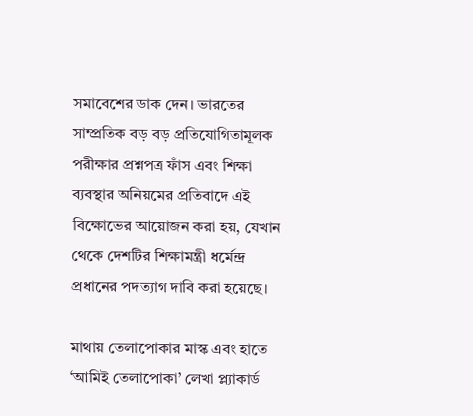সমাবেশের ডাক দেন। ভারতের সাম্প্রতিক বড় বড় প্রতিযোগিতামূলক পরীক্ষার প্রশ্নপত্র ফাঁস এবং শিক্ষা ব্যবস্থার অনিয়মের প্রতিবাদে এই বিক্ষোভের আয়োজন করা হয়, যেখান থেকে দেশটির শিক্ষামন্ত্রী ধর্মেন্দ্র প্রধানের পদত্যাগ দাবি করা হয়েছে।

মাথায় তেলাপোকার মাস্ক এবং হাতে ‘আমিই তেলাপোকা’ লেখা প্ল্যাকার্ড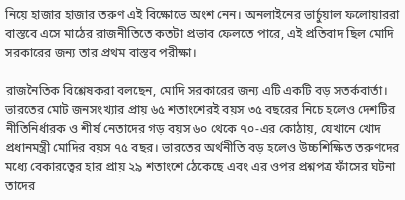নিয়ে হাজার হাজার তরুণ এই বিক্ষোভে অংশ নেন। অনলাইনের ভার্চুয়াল ফলোয়াররা বাস্তবে এসে মাঠের রাজনীতিতে কতটা প্রভাব ফেলতে পারে, এই প্রতিবাদ ছিল মোদি সরকারের জন্য তার প্রথম বাস্তব পরীক্ষা।

রাজনৈতিক বিশ্লেষকরা বলছেন, মোদি সরকারের জন্য এটি একটি বড় সতর্কবার্তা। ভারতের মোট জনসংখ্যার প্রায় ৬৫ শতাংশেরই বয়স ৩৫ বছরের নিচে হলেও দেশটির নীতিনির্ধারক ও শীর্ষ নেতাদের গড় বয়স ৬০ থেকে ৭০-এর কোঠায়, যেখানে খোদ প্রধানমন্ত্রী মোদির বয়স ৭৫ বছর। ভারতের অর্থনীতি বড় হলেও উচ্চশিক্ষিত তরুণদের মধ্যে বেকারত্বের হার প্রায় ২৯ শতাংশে ঠেকেছে এবং এর ওপর প্রশ্নপত্র ফাঁসের ঘটনা তাদের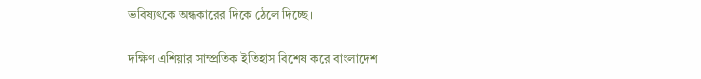ভবিষ্যৎকে অন্ধকারের দিকে ঠেলে দিচ্ছে।

দক্ষিণ এশিয়ার সাম্প্রতিক ইতিহাস বিশেষ করে বাংলাদেশ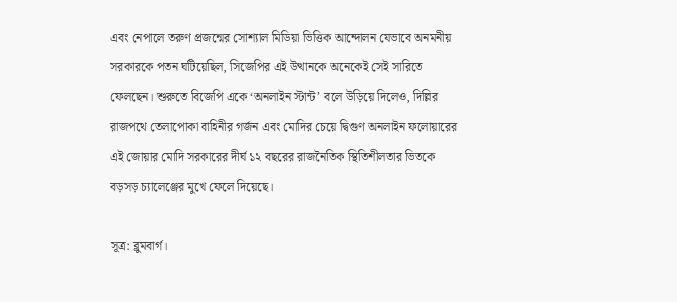এবং নেপালে তরুণ প্রজন্মের সোশ্যাল মিডিয়া ভিত্তিক আন্দোলন যেভাবে অনমনীয় সরকারকে পতন ঘটিয়েছিল, সিজেপির এই উত্থানকে অনেকেই সেই সারিতে ফেলছেন। শুরুতে বিজেপি একে ‘অনলাইন স্টান্ট’ বলে উড়িয়ে দিলেও, দিল্লির রাজপথে তেলাপোকা বাহিনীর গর্জন এবং মোদির চেয়ে দ্বিগুণ অনলাইন ফলোয়ারের এই জোয়ার মোদি সরকারের দীর্ঘ ১২ বছরের রাজনৈতিক স্থিতিশীলতার ভিতকে বড়সড় চ্যালেঞ্জের মুখে ফেলে দিয়েছে।

সূত্র: ব্লুমবার্গ।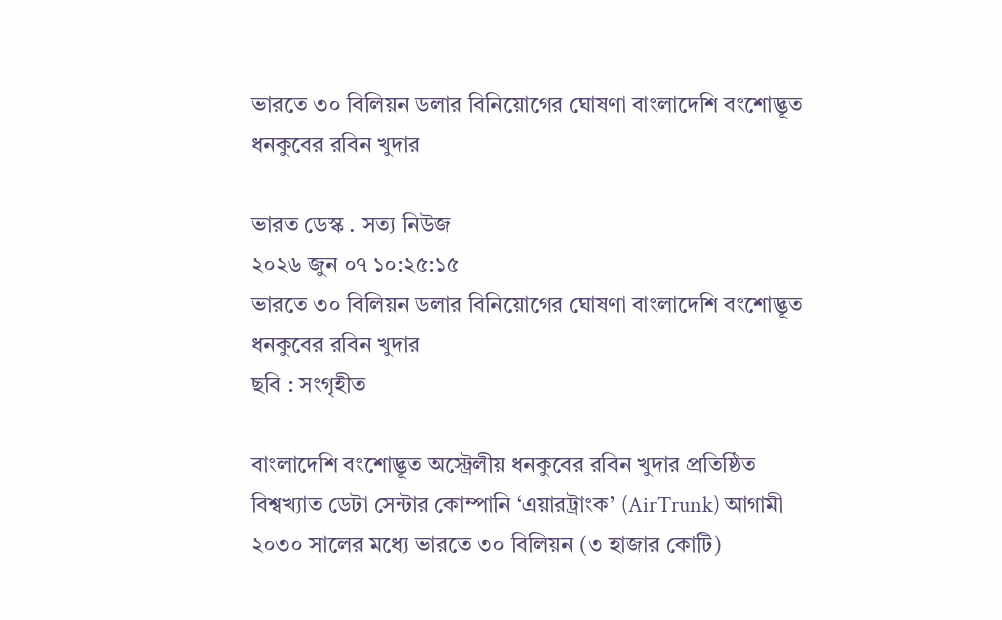ভারতে ৩০ বিলিয়ন ডলার বিনিয়োগের ঘোষণা বাংলাদেশি বংশোদ্ভূত ধনকুবের রবিন খুদার

ভারত ডেস্ক . সত্য নিউজ
২০২৬ জুন ০৭ ১০:২৫:১৫
ভারতে ৩০ বিলিয়ন ডলার বিনিয়োগের ঘোষণা বাংলাদেশি বংশোদ্ভূত ধনকুবের রবিন খুদার
ছবি : সংগৃহীত

বাংলাদেশি বংশোদ্ভূত অস্ট্রেলীয় ধনকুবের রবিন খুদার প্রতিষ্ঠিত বিশ্বখ্যাত ডেটা সেন্টার কোম্পানি ‘এয়ারট্রাংক’ (AirTrunk) আগামী ২০৩০ সালের মধ্যে ভারতে ৩০ বিলিয়ন (৩ হাজার কোটি)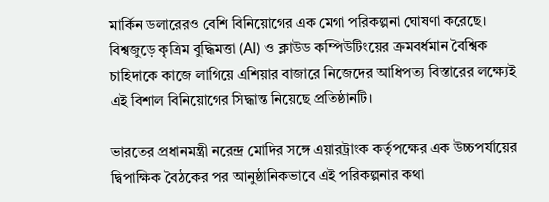মার্কিন ডলারেরও বেশি বিনিয়োগের এক মেগা পরিকল্পনা ঘোষণা করেছে। বিশ্বজুড়ে কৃত্রিম বুদ্ধিমত্তা (AI) ও ক্লাউড কম্পিউটিংয়ের ক্রমবর্ধমান বৈশ্বিক চাহিদাকে কাজে লাগিয়ে এশিয়ার বাজারে নিজেদের আধিপত্য বিস্তারের লক্ষ্যেই এই বিশাল বিনিয়োগের সিদ্ধান্ত নিয়েছে প্রতিষ্ঠানটি।

ভারতের প্রধানমন্ত্রী নরেন্দ্র মোদির সঙ্গে এয়ারট্রাংক কর্তৃপক্ষের এক উচ্চপর্যায়ের দ্বিপাক্ষিক বৈঠকের পর আনুষ্ঠানিকভাবে এই পরিকল্পনার কথা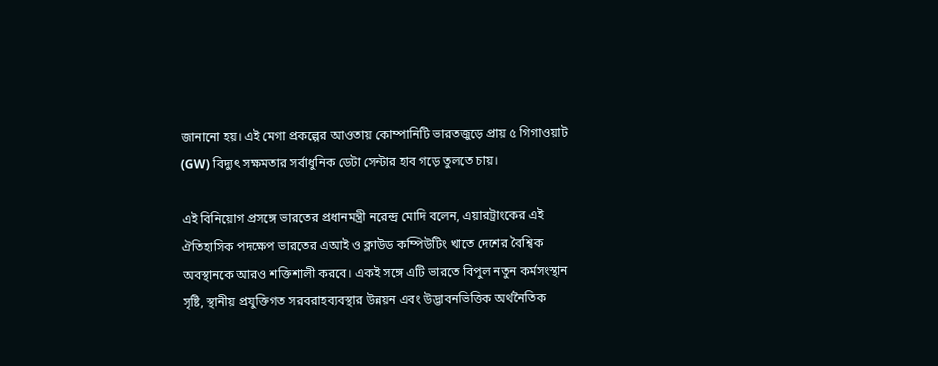জানানো হয়। এই মেগা প্রকল্পের আওতায় কোম্পানিটি ভারতজুড়ে প্রায় ৫ গিগাওয়াট (GW) বিদ্যুৎ সক্ষমতার সর্বাধুনিক ডেটা সেন্টার হাব গড়ে তুলতে চায়।

এই বিনিয়োগ প্রসঙ্গে ভারতের প্রধানমন্ত্রী নরেন্দ্র মোদি বলেন, এয়ারট্রাংকের এই ঐতিহাসিক পদক্ষেপ ভারতের এআই ও ক্লাউড কম্পিউটিং খাতে দেশের বৈশ্বিক অবস্থানকে আরও শক্তিশালী করবে। একই সঙ্গে এটি ভারতে বিপুল নতুন কর্মসংস্থান সৃষ্টি, স্থানীয় প্রযুক্তিগত সরবরাহব্যবস্থার উন্নয়ন এবং উদ্ভাবনভিত্তিক অর্থনৈতিক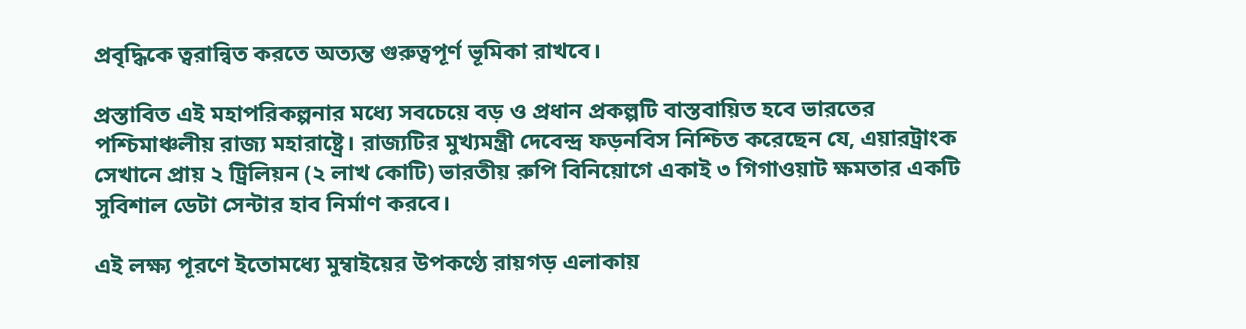প্রবৃদ্ধিকে ত্বরান্বিত করতে অত্যন্ত গুরুত্বপূর্ণ ভূমিকা রাখবে।

প্রস্তাবিত এই মহাপরিকল্পনার মধ্যে সবচেয়ে বড় ও প্রধান প্রকল্পটি বাস্তবায়িত হবে ভারতের পশ্চিমাঞ্চলীয় রাজ্য মহারাষ্ট্রে। রাজ্যটির মুখ্যমন্ত্রী দেবেন্দ্র ফড়নবিস নিশ্চিত করেছেন যে, এয়ারট্রাংক সেখানে প্রায় ২ ট্রিলিয়ন (২ লাখ কোটি) ভারতীয় রুপি বিনিয়োগে একাই ৩ গিগাওয়াট ক্ষমতার একটি সুবিশাল ডেটা সেন্টার হাব নির্মাণ করবে।

এই লক্ষ্য পূরণে ইতোমধ্যে মুম্বাইয়ের উপকণ্ঠে রায়গড় এলাকায়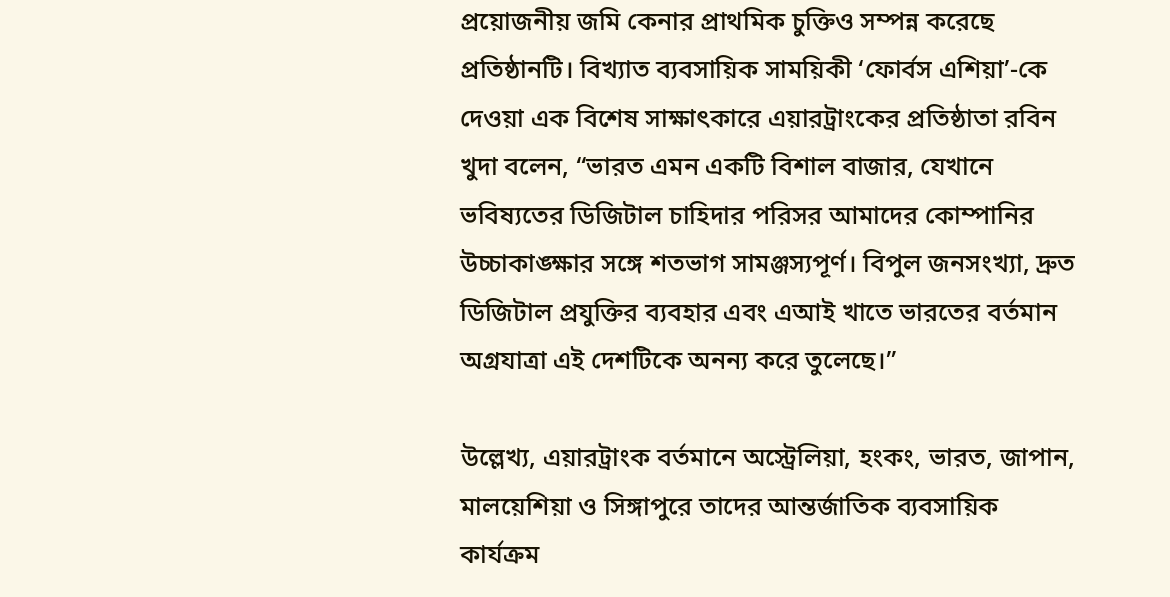প্রয়োজনীয় জমি কেনার প্রাথমিক চুক্তিও সম্পন্ন করেছে প্রতিষ্ঠানটি। বিখ্যাত ব্যবসায়িক সাময়িকী ‘ফোর্বস এশিয়া’-কে দেওয়া এক বিশেষ সাক্ষাৎকারে এয়ারট্রাংকের প্রতিষ্ঠাতা রবিন খুদা বলেন, “ভারত এমন একটি বিশাল বাজার, যেখানে ভবিষ্যতের ডিজিটাল চাহিদার পরিসর আমাদের কোম্পানির উচ্চাকাঙ্ক্ষার সঙ্গে শতভাগ সামঞ্জস্যপূর্ণ। বিপুল জনসংখ্যা, দ্রুত ডিজিটাল প্রযুক্তির ব্যবহার এবং এআই খাতে ভারতের বর্তমান অগ্রযাত্রা এই দেশটিকে অনন্য করে তুলেছে।”

উল্লেখ্য, এয়ারট্রাংক বর্তমানে অস্ট্রেলিয়া, হংকং, ভারত, জাপান, মালয়েশিয়া ও সিঙ্গাপুরে তাদের আন্তর্জাতিক ব্যবসায়িক কার্যক্রম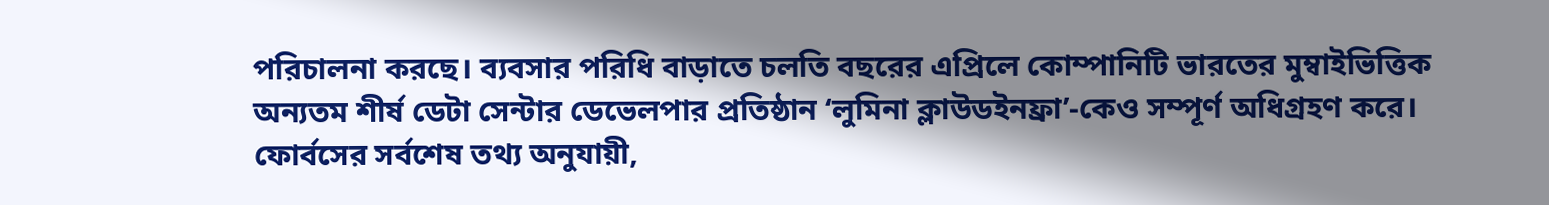পরিচালনা করছে। ব্যবসার পরিধি বাড়াতে চলতি বছরের এপ্রিলে কোম্পানিটি ভারতের মুম্বাইভিত্তিক অন্যতম শীর্ষ ডেটা সেন্টার ডেভেলপার প্রতিষ্ঠান ‘লুমিনা ক্লাউডইনফ্রা’-কেও সম্পূর্ণ অধিগ্রহণ করে। ফোর্বসের সর্বশেষ তথ্য অনুযায়ী,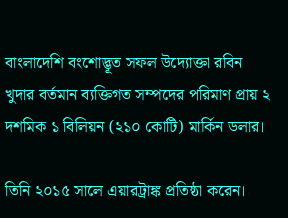বাংলাদেশি বংশোদ্ভূত সফল উদ্যোক্তা রবিন খুদার বর্তমান ব্যক্তিগত সম্পদের পরিমাণ প্রায় ২ দশমিক ১ বিলিয়ন (২১০ কোটি) মার্কিন ডলার।

তিনি ২০১৫ সালে এয়ারট্রাঙ্ক প্রতিষ্ঠা করেন।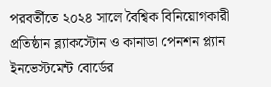পরবর্তীতে ২০২৪ সালে বৈশ্বিক বিনিয়োগকারী প্রতিষ্ঠান ব্ল্যাকস্টোন ও কানাডা পেনশন প্ল্যান ইনভেস্টমেন্ট বোর্ডের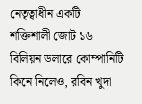নেতৃত্বাধীন একটি শক্তিশালী জোট ১৬ বিলিয়ন ডলারে কোম্পানিটি কিনে নিলেও, রবিন খুদা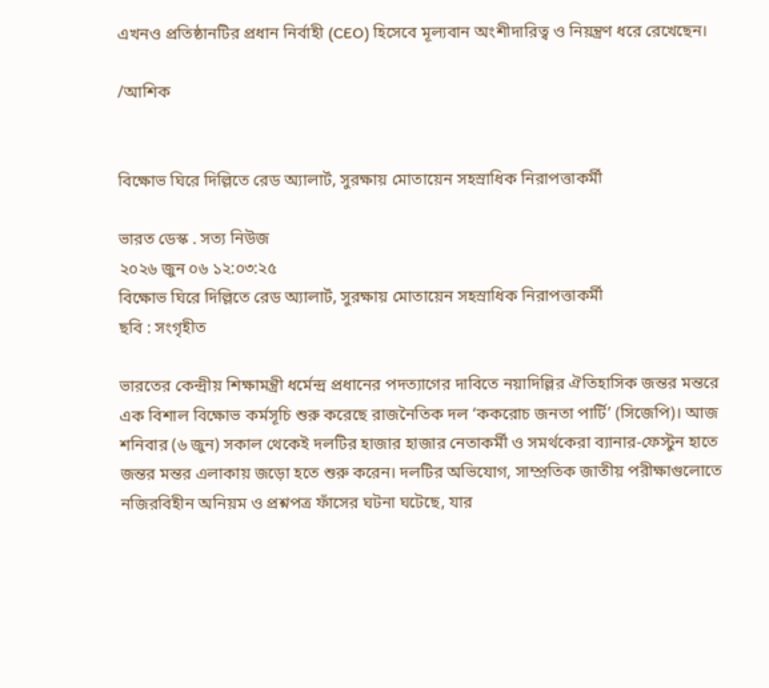এখনও প্রতিষ্ঠানটির প্রধান নির্বাহী (CEO) হিসেবে মূল্যবান অংশীদারিত্ব ও নিয়ন্ত্রণ ধরে রেখেছেন।

/আশিক


বিক্ষোভ ঘিরে দিল্লিতে রেড অ্যালার্ট, সুরক্ষায় মোতায়েন সহস্রাধিক নিরাপত্তাকর্মী

ভারত ডেস্ক . সত্য নিউজ
২০২৬ জুন ০৬ ১২:০৩:২৫
বিক্ষোভ ঘিরে দিল্লিতে রেড অ্যালার্ট, সুরক্ষায় মোতায়েন সহস্রাধিক নিরাপত্তাকর্মী
ছবি : সংগৃহীত

ভারতের কেন্দ্রীয় শিক্ষামন্ত্রী ধর্মেন্দ্র প্রধানের পদত্যাগের দাবিতে নয়াদিল্লির ঐতিহাসিক জন্তর মন্তরে এক বিশাল বিক্ষোভ কর্মসূচি শুরু করেছে রাজনৈতিক দল ‘ককরোচ জনতা পার্টি’ (সিজেপি)। আজ শনিবার (৬ জুন) সকাল থেকেই দলটির হাজার হাজার নেতাকর্মী ও সমর্থকেরা ব্যানার-ফেস্টুন হাতে জন্তর মন্তর এলাকায় জড়ো হতে শুরু করেন। দলটির অভিযোগ, সাম্প্রতিক জাতীয় পরীক্ষাগুলোতে নজিরবিহীন অনিয়ম ও প্রশ্নপত্র ফাঁসের ঘটনা ঘটেছে, যার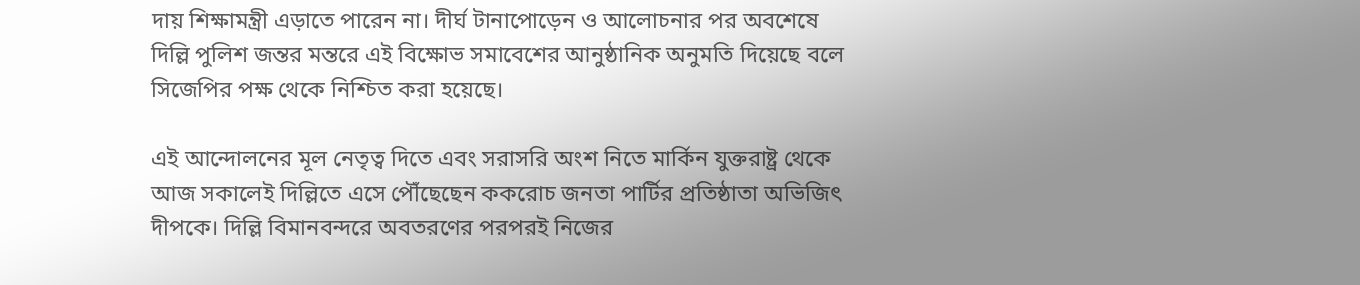দায় শিক্ষামন্ত্রী এড়াতে পারেন না। দীর্ঘ টানাপোড়েন ও আলোচনার পর অবশেষে দিল্লি পুলিশ জন্তর মন্তরে এই বিক্ষোভ সমাবেশের আনুষ্ঠানিক অনুমতি দিয়েছে বলে সিজেপির পক্ষ থেকে নিশ্চিত করা হয়েছে।

এই আন্দোলনের মূল নেতৃত্ব দিতে এবং সরাসরি অংশ নিতে মার্কিন যুক্তরাষ্ট্র থেকে আজ সকালেই দিল্লিতে এসে পৌঁছেছেন ককরোচ জনতা পার্টির প্রতিষ্ঠাতা অভিজিৎ দীপকে। দিল্লি বিমানবন্দরে অবতরণের পরপরই নিজের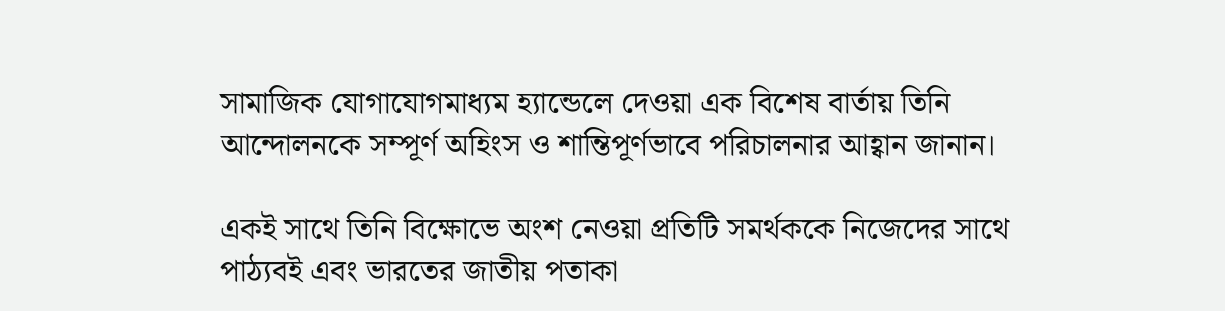সামাজিক যোগাযোগমাধ্যম হ্যান্ডেলে দেওয়া এক বিশেষ বার্তায় তিনি আন্দোলনকে সম্পূর্ণ অহিংস ও শান্তিপূর্ণভাবে পরিচালনার আহ্বান জানান।

একই সাথে তিনি বিক্ষোভে অংশ নেওয়া প্রতিটি সমর্থককে নিজেদের সাথে পাঠ্যবই এবং ভারতের জাতীয় পতাকা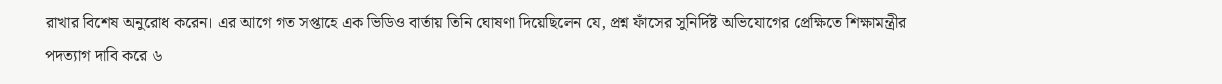রাখার বিশেষ অনুরোধ করেন। এর আগে গত সপ্তাহে এক ভিডিও বার্তায় তিনি ঘোষণা দিয়েছিলেন যে, প্রশ্ন ফাঁসের সুনির্দিষ্ট অভিযোগের প্রেক্ষিতে শিক্ষামন্ত্রীর পদত্যাগ দাবি করে ৬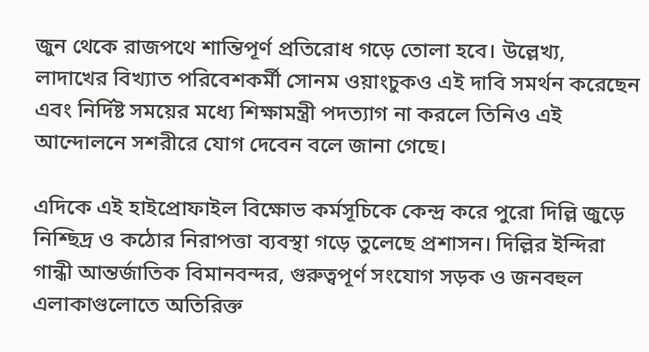জুন থেকে রাজপথে শান্তিপূর্ণ প্রতিরোধ গড়ে তোলা হবে। উল্লেখ্য, লাদাখের বিখ্যাত পরিবেশকর্মী সোনম ওয়াংচুকও এই দাবি সমর্থন করেছেন এবং নির্দিষ্ট সময়ের মধ্যে শিক্ষামন্ত্রী পদত্যাগ না করলে তিনিও এই আন্দোলনে সশরীরে যোগ দেবেন বলে জানা গেছে।

এদিকে এই হাইপ্রোফাইল বিক্ষোভ কর্মসূচিকে কেন্দ্র করে পুরো দিল্লি জুড়ে নিশ্ছিদ্র ও কঠোর নিরাপত্তা ব্যবস্থা গড়ে তুলেছে প্রশাসন। দিল্লির ইন্দিরা গান্ধী আন্তর্জাতিক বিমানবন্দর, গুরুত্বপূর্ণ সংযোগ সড়ক ও জনবহুল এলাকাগুলোতে অতিরিক্ত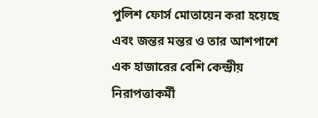পুলিশ ফোর্স মোতায়েন করা হয়েছে এবং জন্তর মন্তর ও তার আশপাশে এক হাজারের বেশি কেন্দ্রীয় নিরাপত্তাকর্মী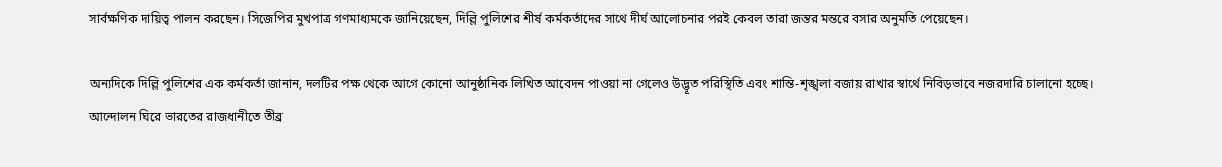সার্বক্ষণিক দায়িত্ব পালন করছেন। সিজেপির মুখপাত্র গণমাধ্যমকে জানিয়েছেন, দিল্লি পুলিশের শীর্ষ কর্মকর্তাদের সাথে দীর্ঘ আলোচনার পরই কেবল তারা জন্তর মন্তরে বসার অনুমতি পেয়েছেন।

অন্যদিকে দিল্লি পুলিশের এক কর্মকর্তা জানান, দলটির পক্ষ থেকে আগে কোনো আনুষ্ঠানিক লিখিত আবেদন পাওয়া না গেলেও উদ্ভূত পরিস্থিতি এবং শান্তি-শৃঙ্খলা বজায় রাখার স্বার্থে নিবিড়ভাবে নজরদারি চালানো হচ্ছে। আন্দোলন ঘিরে ভারতের রাজধানীতে তীব্র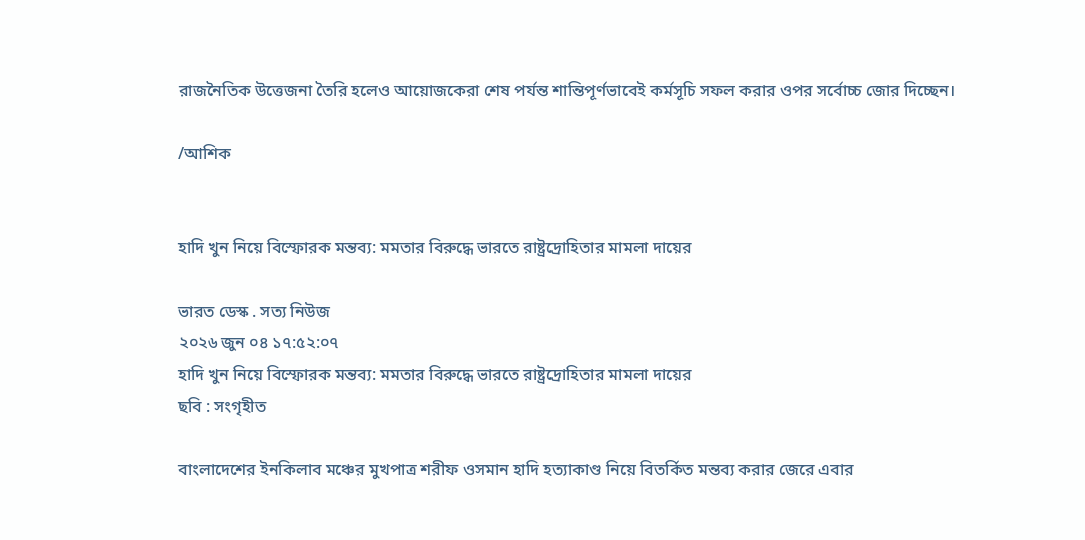রাজনৈতিক উত্তেজনা তৈরি হলেও আয়োজকেরা শেষ পর্যন্ত শান্তিপূর্ণভাবেই কর্মসূচি সফল করার ওপর সর্বোচ্চ জোর দিচ্ছেন।

/আশিক


হাদি খুন নিয়ে বিস্ফোরক মন্তব্য: মমতার বিরুদ্ধে ভারতে রাষ্ট্রদ্রোহিতার মামলা দায়ের

ভারত ডেস্ক . সত্য নিউজ
২০২৬ জুন ০৪ ১৭:৫২:০৭
হাদি খুন নিয়ে বিস্ফোরক মন্তব্য: মমতার বিরুদ্ধে ভারতে রাষ্ট্রদ্রোহিতার মামলা দায়ের
ছবি : সংগৃহীত

বাংলাদেশের ইনকিলাব মঞ্চের মুখপাত্র শরীফ ওসমান হাদি হত্যাকাণ্ড নিয়ে বিতর্কিত মন্তব্য করার জেরে এবার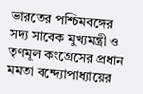ভারতের পশ্চিমবঙ্গের সদ্য সাবেক মুখ্যমন্ত্রী ও তৃণমূল কংগ্রেসের প্রধান মমতা বন্দ্যোপাধ্যায়ের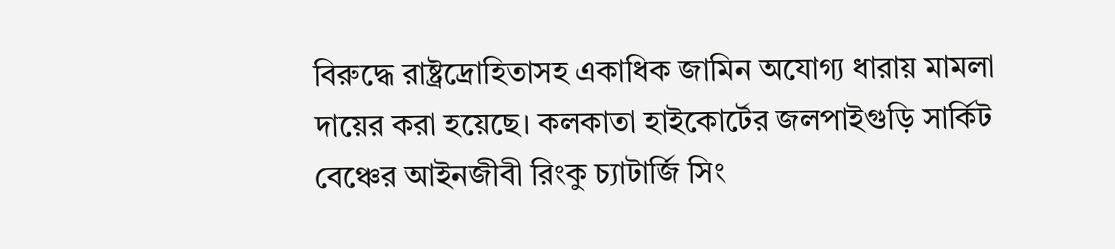বিরুদ্ধে রাষ্ট্রদ্রোহিতাসহ একাধিক জামিন অযোগ্য ধারায় মামলা দায়ের করা হয়েছে। কলকাতা হাইকোর্টের জলপাইগুড়ি সার্কিট বেঞ্চের আইনজীবী রিংকু চ্যাটার্জি সিং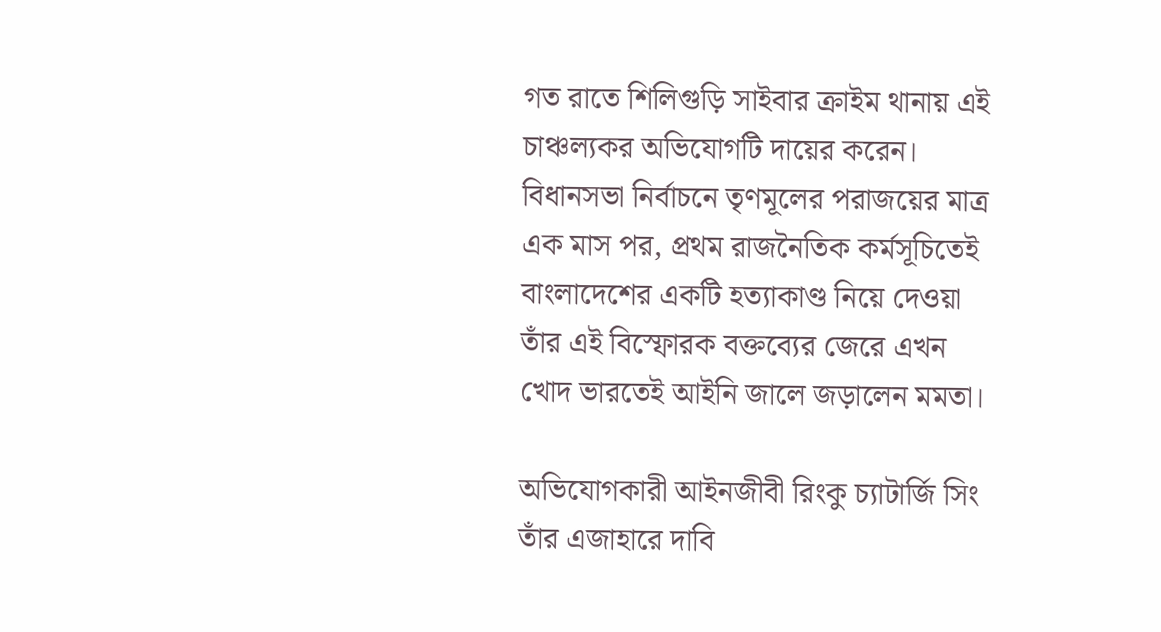গত রাতে শিলিগুড়ি সাইবার ক্রাইম থানায় এই চাঞ্চল্যকর অভিযোগটি দায়ের করেন। বিধানসভা নির্বাচনে তৃণমূলের পরাজয়ের মাত্র এক মাস পর, প্রথম রাজনৈতিক কর্মসূচিতেই বাংলাদেশের একটি হত্যাকাণ্ড নিয়ে দেওয়া তাঁর এই বিস্ফোরক বক্তব্যের জেরে এখন খোদ ভারতেই আইনি জালে জড়ালেন মমতা।

অভিযোগকারী আইনজীবী রিংকু চ্যাটার্জি সিং তাঁর এজাহারে দাবি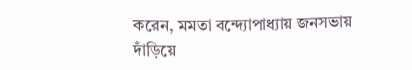করেন, মমতা বন্দ্যোপাধ্যায় জনসভায় দাঁড়িয়ে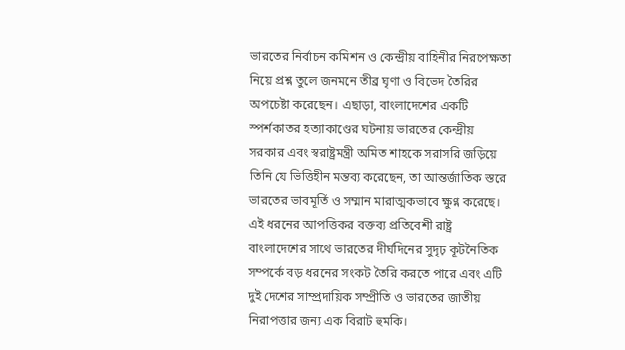ভারতের নির্বাচন কমিশন ও কেন্দ্রীয় বাহিনীর নিরপেক্ষতা নিয়ে প্রশ্ন তুলে জনমনে তীব্র ঘৃণা ও বিভেদ তৈরির অপচেষ্টা করেছেন। এছাড়া, বাংলাদেশের একটি স্পর্শকাতর হত্যাকাণ্ডের ঘটনায় ভারতের কেন্দ্রীয় সরকার এবং স্বরাষ্ট্রমন্ত্রী অমিত শাহকে সরাসরি জড়িয়ে তিনি যে ভিত্তিহীন মন্তব্য করেছেন, তা আন্তর্জাতিক স্তরে ভারতের ভাবমূর্তি ও সম্মান মারাত্মকভাবে ক্ষুণ্ন করেছে। এই ধরনের আপত্তিকর বক্তব্য প্রতিবেশী রাষ্ট্র বাংলাদেশের সাথে ভারতের দীর্ঘদিনের সুদৃঢ় কূটনৈতিক সম্পর্কে বড় ধরনের সংকট তৈরি করতে পারে এবং এটি দুই দেশের সাম্প্রদায়িক সম্প্রীতি ও ভারতের জাতীয় নিরাপত্তার জন্য এক বিরাট হুমকি।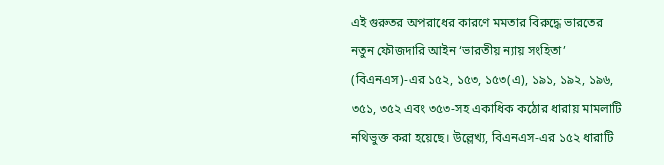এই গুরুতর অপরাধের কারণে মমতার বিরুদ্ধে ভারতের নতুন ফৌজদারি আইন ‘ভারতীয় ন্যায় সংহিতা’ (বিএনএস)-এর ১৫২, ১৫৩, ১৫৩(এ), ১৯১, ১৯২, ১৯৬, ৩৫১, ৩৫২ এবং ৩৫৩-সহ একাধিক কঠোর ধারায় মামলাটি নথিভুক্ত করা হয়েছে। উল্লেখ্য, বিএনএস-এর ১৫২ ধারাটি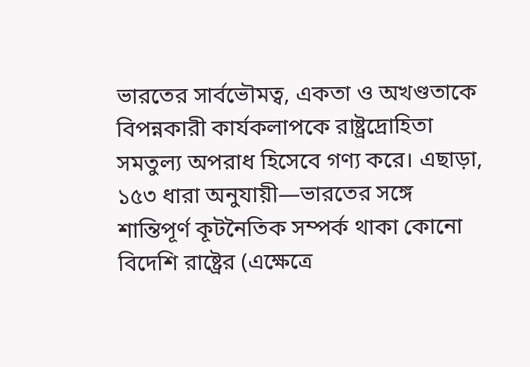ভারতের সার্বভৌমত্ব, একতা ও অখণ্ডতাকে বিপন্নকারী কার্যকলাপকে রাষ্ট্রদ্রোহিতা সমতুল্য অপরাধ হিসেবে গণ্য করে। এছাড়া, ১৫৩ ধারা অনুযায়ী—ভারতের সঙ্গে শান্তিপূর্ণ কূটনৈতিক সম্পর্ক থাকা কোনো বিদেশি রাষ্ট্রের (এক্ষেত্রে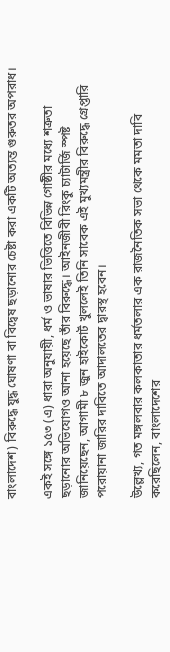বাংলাদেশ) বিরুদ্ধে যুদ্ধ ঘোষণা বা বিদ্বেষ ছড়ানোর চেষ্টা করা একটি অত্যন্ত গুরুতর অপরাধ।

একই সঙ্গে ১৫৩ (এ) ধারা অনুযায়ী, ধর্ম ও ভাষার ভিত্তিতে বিভিন্ন গোষ্ঠীর মধ্যে শত্রুতা ছড়ানোর অভিযোগও আনা হয়েছে তাঁর বিরুদ্ধে। আইনজীবী রিংকু চ্যাটার্জি স্পষ্ট জানিয়েছেন, আগামী ৮ জুন হাইকোর্ট খুললেই তিনি সাবেক এই মুখ্যমন্ত্রীর বিরুদ্ধে গ্রেপ্তারি পরোয়ানা জারির দাবিতে আদালতের দ্বারস্থ হবেন।

উল্লেখ্য, গত মঙ্গলবার কলকাতার ধর্মতলার এক রাজনৈতিক সভা থেকে মমতা দাবি করেছিলেন, বাংলাদেশের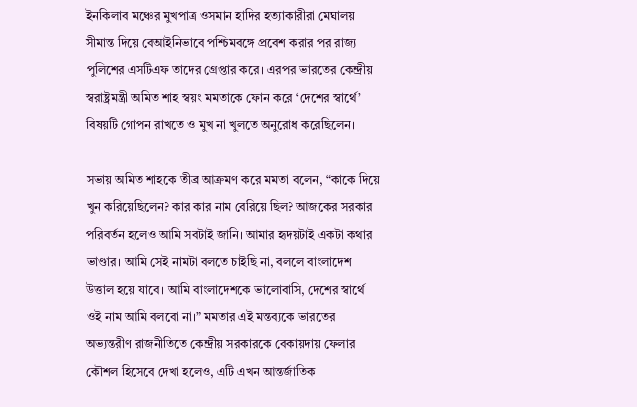ইনকিলাব মঞ্চের মুখপাত্র ওসমান হাদির হত্যাকারীরা মেঘালয় সীমান্ত দিয়ে বেআইনিভাবে পশ্চিমবঙ্গে প্রবেশ করার পর রাজ্য পুলিশের এসটিএফ তাদের গ্রেপ্তার করে। এরপর ভারতের কেন্দ্রীয় স্বরাষ্ট্রমন্ত্রী অমিত শাহ স্বয়ং মমতাকে ফোন করে ‘দেশের স্বার্থে’ বিষয়টি গোপন রাখতে ও মুখ না খুলতে অনুরোধ করেছিলেন।

সভায় অমিত শাহকে তীব্র আক্রমণ করে মমতা বলেন, “কাকে দিয়ে খুন করিয়েছিলেন? কার কার নাম বেরিয়ে ছিল? আজকের সরকার পরিবর্তন হলেও আমি সবটাই জানি। আমার হৃদয়টাই একটা কথার ভাণ্ডার। আমি সেই নামটা বলতে চাইছি না, বললে বাংলাদেশ উত্তাল হয়ে যাবে। আমি বাংলাদেশকে ভালোবাসি, দেশের স্বার্থে ওই নাম আমি বলবো না।” মমতার এই মন্তব্যকে ভারতের অভ্যন্তরীণ রাজনীতিতে কেন্দ্রীয় সরকারকে বেকায়দায় ফেলার কৌশল হিসেবে দেখা হলেও, এটি এখন আন্তর্জাতিক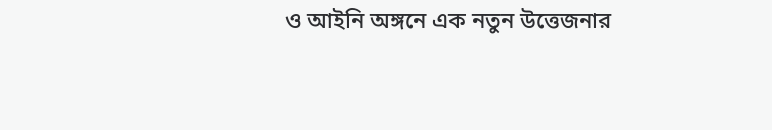ও আইনি অঙ্গনে এক নতুন উত্তেজনার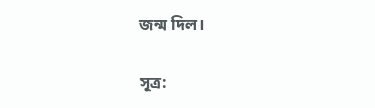জন্ম দিল।

সূত্র: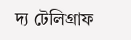দ্য টেলিগ্রাফ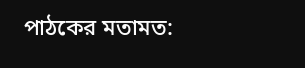পাঠকের মতামত: